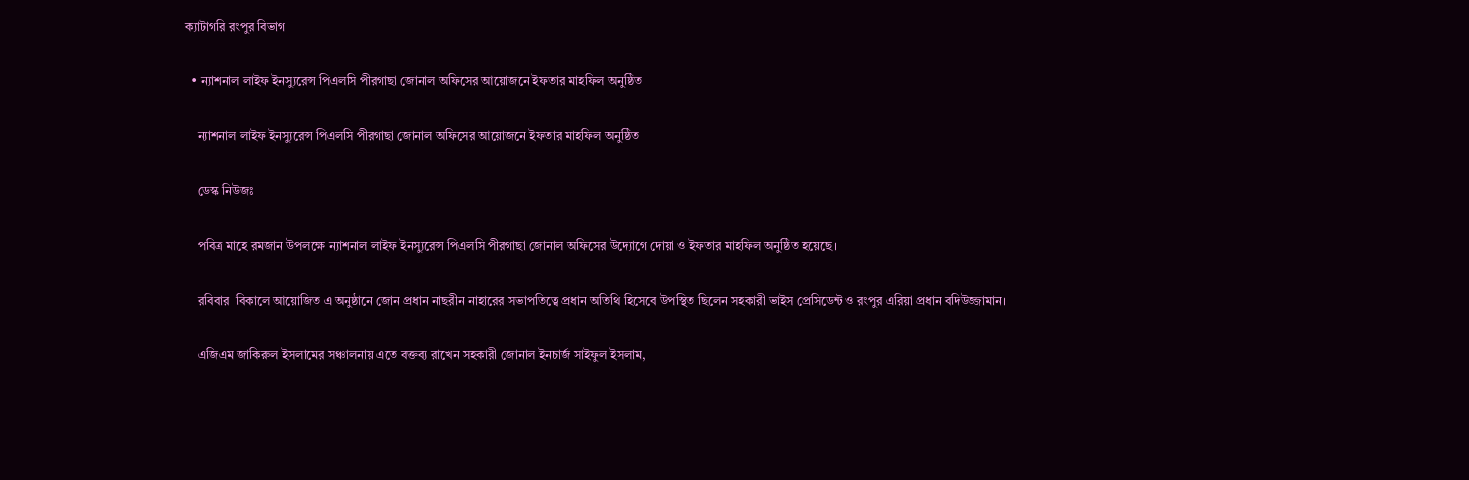ক্যাটাগরি রংপুর বিভাগ

  • ন্যাশনাল লাইফ ইনস্যুরেন্স পিএলসি পীরগাছা জোনাল অফিসের আয়োজনে ইফতার মাহফিল অনুষ্ঠিত

    ন্যাশনাল লাইফ ইনস্যুরেন্স পিএলসি পীরগাছা জোনাল অফিসের আয়োজনে ইফতার মাহফিল অনুষ্ঠিত

    ডেস্ক নিউজঃ

    পবিত্র মাহে রমজান উপলক্ষে ন্যাশনাল লাইফ ইনস্যুরেন্স পিএলসি পীরগাছা জোনাল অফিসের উদ্যোগে দোয়া ও ইফতার মাহফিল অনুষ্ঠিত হয়েছে।

    রবিবার  বিকালে আয়োজিত এ অনুষ্ঠানে জোন প্রধান নাছরীন নাহারের সভাপতিত্বে প্রধান অতিথি হিসেবে উপস্থিত ছিলেন সহকারী ভাইস প্রেসিডেন্ট ও রংপুর এরিয়া প্রধান বদিউজ্জামান।

    এজিএম জাকিরুল ইসলামের সঞ্চালনায় এতে বক্তব্য রাখেন সহকারী জোনাল ইনচার্জ সাইফুল ইসলাম,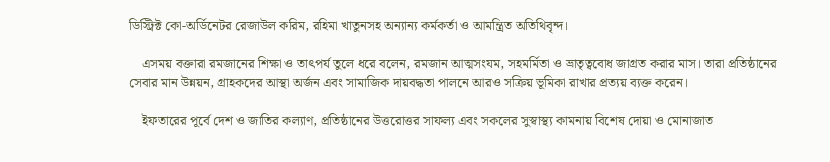ডিস্ট্রিক্ট কো-অর্ডিনেটর রেজাউল করিম, রহিমা খাতুনসহ অন্যান্য কর্মকর্তা ও আমন্ত্রিত অতিথিবৃন্দ।

    এসময় বক্তারা রমজানের শিক্ষা ও তাৎপর্য তুলে ধরে বলেন, রমজান আত্মসংযম, সহমর্মিতা ও ভ্রাতৃত্ববোধ জাগ্রত করার মাস। তারা প্রতিষ্ঠানের সেবার মান উন্নয়ন, গ্রাহকদের আস্থা অর্জন এবং সামাজিক দায়বদ্ধতা পালনে আরও সক্রিয় ভূমিকা রাখার প্রত্যয় ব্যক্ত করেন।

    ইফতারের পূর্বে দেশ ও জাতির কল্যাণ, প্রতিষ্ঠানের উত্তরোত্তর সাফল্য এবং সকলের সুস্বাস্থ্য কামনায় বিশেষ দোয়া ও মোনাজাত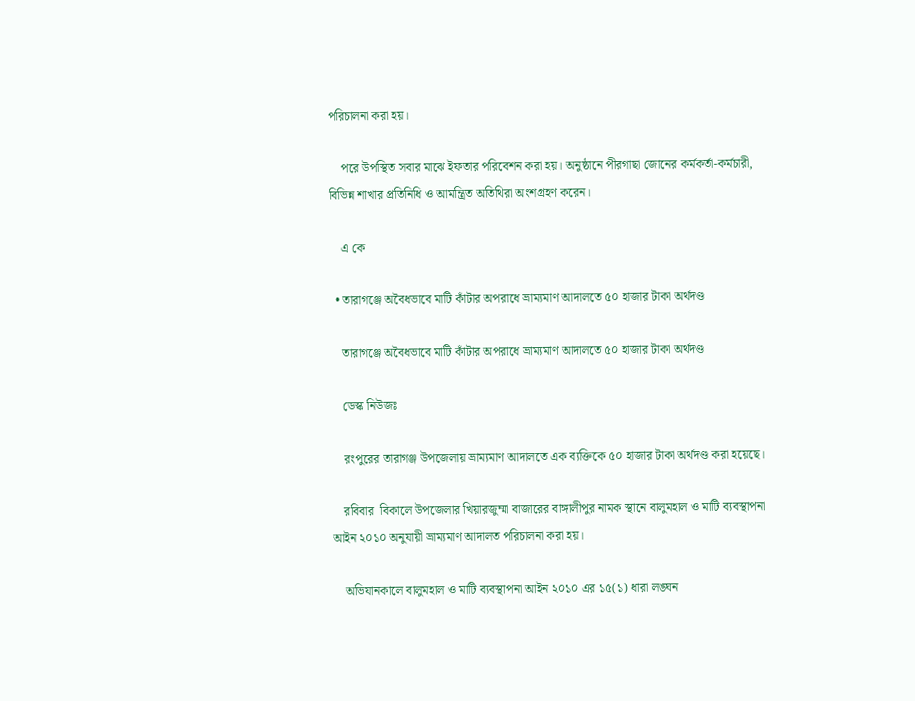পরিচালনা করা হয়।

    পরে উপস্থিত সবার মাঝে ইফতার পরিবেশন করা হয়। অনুষ্ঠানে পীরগাছা জোনের কর্মকর্তা-কর্মচারী, বিভিন্ন শাখার প্রতিনিধি ও আমন্ত্রিত অতিথিরা অংশগ্রহণ করেন।

    এ কে

  • তারাগঞ্জে অবৈধভাবে মাটি কাঁটার অপরাধে ভ্রাম্যমাণ আদালতে ৫০ হাজার টাকা অর্থদণ্ড

    তারাগঞ্জে অবৈধভাবে মাটি কাঁটার অপরাধে ভ্রাম্যমাণ আদালতে ৫০ হাজার টাকা অর্থদণ্ড

    ডেস্ক নিউজঃ

    রংপুরের তারাগঞ্জ উপজেলায় ভ্রাম্যমাণ আদালতে এক ব্যক্তিকে ৫০ হাজার টাকা অর্থদণ্ড করা হয়েছে।

    রবিবার  বিকালে উপজেলার খিয়ারজুম্মা বাজারের বাঙ্গালীপুর নামক স্থানে বালুমহাল ও মাটি ব্যবস্থাপনা আইন ২০১০ অনুযায়ী ভ্রাম্যমাণ আদালত পরিচালনা করা হয়।

    অভিযানকালে বালুমহাল ও মাটি ব্যবস্থাপনা আইন ২০১০ এর ১৫(১) ধারা লঙ্ঘন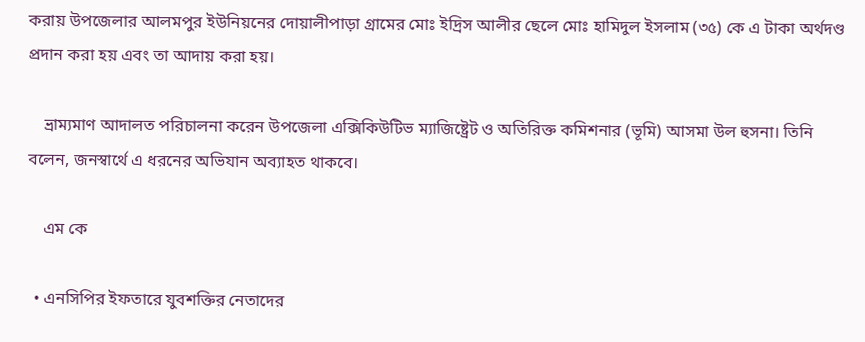করায় উপজেলার আলমপুর ইউনিয়নের দোয়ালীপাড়া গ্রামের মোঃ ইদ্রিস আলীর ছেলে মোঃ হামিদুল ইসলাম (৩৫) কে এ টাকা অর্থদণ্ড প্রদান করা হয় এবং তা আদায় করা হয়।

    ভ্রাম্যমাণ আদালত পরিচালনা করেন উপজেলা এক্সিকিউটিভ ম্যাজিষ্ট্রেট ও অতিরিক্ত কমিশনার (ভূমি) আসমা উল হুসনা। তিনি বলেন, জনস্বার্থে এ ধরনের অভিযান অব্যাহত থাকবে।

    এম কে

  • এনসিপির ইফতারে যুবশক্তির নেতাদের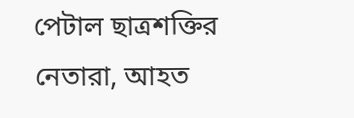পেটাল ছাত্রশক্তির নেতারা, আহত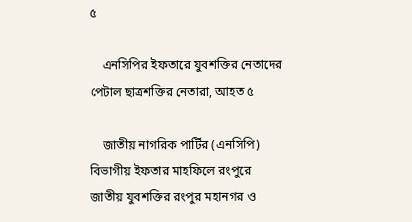৫

    এনসিপির ইফতারে যুবশক্তির নেতাদের পেটাল ছাত্রশক্তির নেতারা, আহত ৫

    জাতীয় নাগরিক পার্টির (এনসিপি) বিভাগীয় ইফতার মাহফিলে রংপুরে জাতীয় যুবশক্তির রংপুর মহানগর ও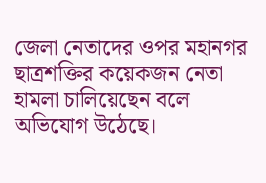জেলা নেতাদের ওপর মহানগর ছাত্রশক্তির কয়েকজন নেতা হামলা চালিয়েছেন বলে অভিযোগ উঠেছে।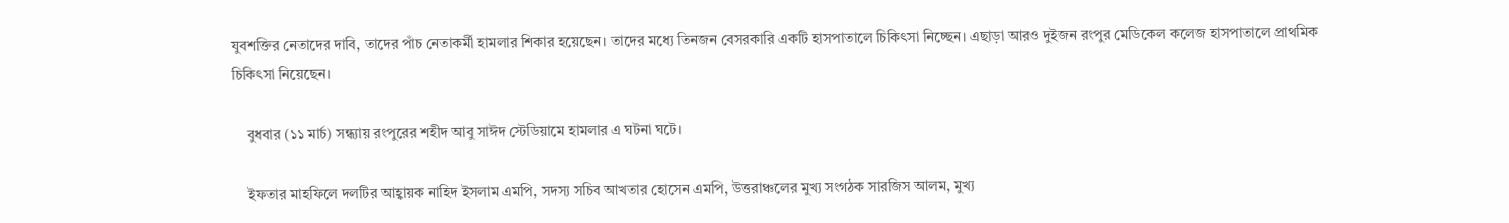যুবশক্তির নেতাদের দাবি, তাদের পাঁচ নেতাকর্মী হামলার শিকার হয়েছেন। তাদের মধ্যে তিনজন বেসরকারি একটি হাসপাতালে চিকিৎসা নিচ্ছেন। এছাড়া আরও দুইজন রংপুর মেডিকেল কলেজ হাসপাতালে প্রাথমিক চিকিৎসা নিয়েছেন।

    বুধবার (১১ মার্চ) সন্ধ্যায় রংপুরের শহীদ আবু সাঈদ স্টেডিয়ামে হামলার এ ঘটনা ঘটে।

    ইফতার মাহফিলে দলটির আহ্বায়ক নাহিদ ইসলাম এমপি, সদস্য সচিব আখতার হোসেন এমপি, উত্তরাঞ্চলের মুখ্য সংগঠক সারজিস আলম, মুখ্য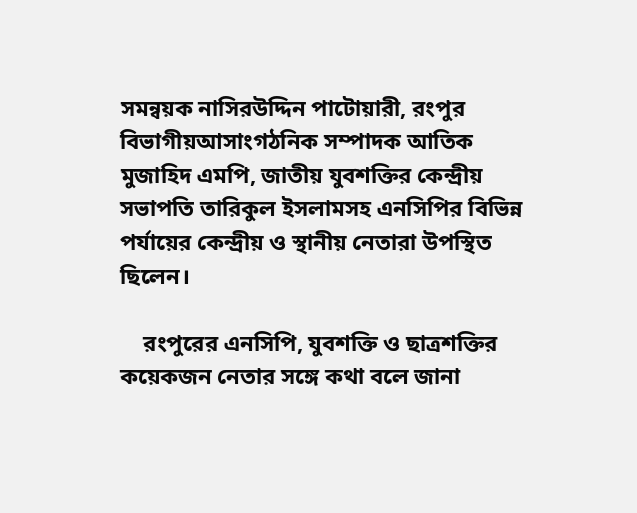সমন্বয়ক নাসিরউদ্দিন পাটোয়ারী, রংপুর বিভাগীয়আসাংগঠনিক সম্পাদক আতিক মুজাহিদ এমপি, জাতীয় যুবশক্তির কেন্দ্রীয় সভাপতি তারিকুল ইসলামসহ এনসিপির বিভিন্ন পর্যায়ের কেন্দ্রীয় ও স্থানীয় নেতারা উপস্থিত ছিলেন।

    রংপুরের এনসিপি, যুবশক্তি ও ছাত্রশক্তির কয়েকজন নেতার সঙ্গে কথা বলে জানা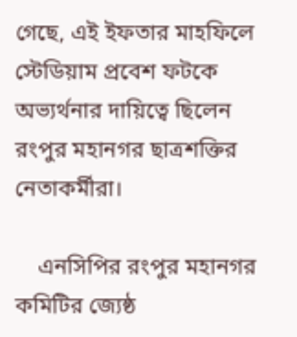গেছে, এই ইফতার মাহফিলে স্টেডিয়াম প্রবেশ ফটকে অভ্যর্থনার দায়িত্বে ছিলেন রংপুর মহানগর ছাত্রশক্তির নেতাকর্মীরা।

    এনসিপির রংপুর মহানগর কমিটির জ্যেষ্ঠ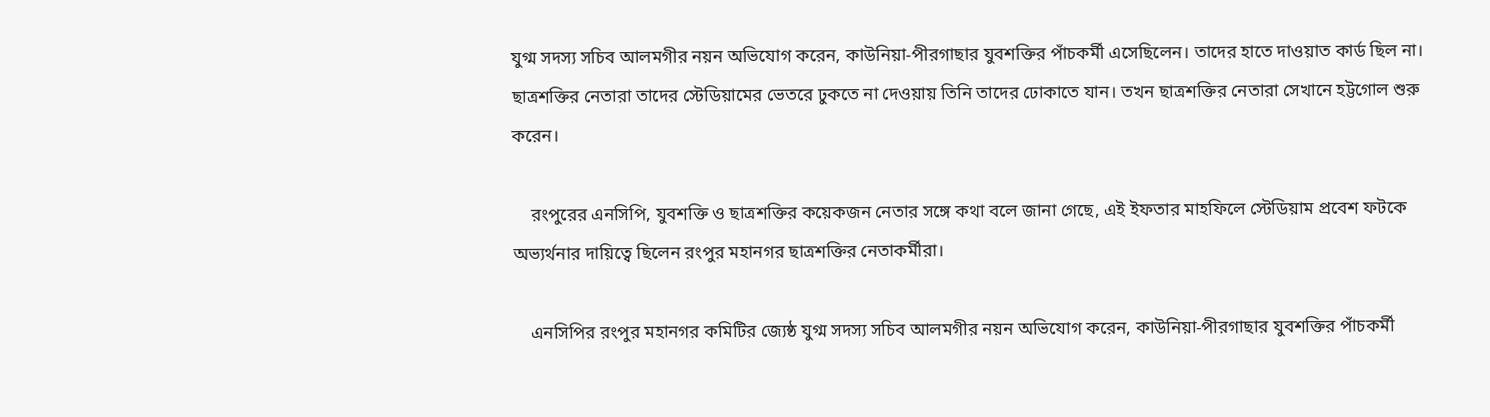যুগ্ম সদস্য সচিব আলমগীর নয়ন অভিযোগ করেন, কাউনিয়া-পীরগাছার যুবশক্তির পাঁচকর্মী এসেছিলেন। তাদের হাতে দাওয়াত কার্ড ছিল না। ছাত্রশক্তির নেতারা তাদের স্টেডিয়ামের ভেতরে ঢুকতে না দেওয়ায় তিনি তাদের ঢোকাতে যান। তখন ছাত্রশক্তির নেতারা সেখানে হট্টগোল শুরু করেন।

    রংপুরের এনসিপি, যুবশক্তি ও ছাত্রশক্তির কয়েকজন নেতার সঙ্গে কথা বলে জানা গেছে, এই ইফতার মাহফিলে স্টেডিয়াম প্রবেশ ফটকে অভ্যর্থনার দায়িত্বে ছিলেন রংপুর মহানগর ছাত্রশক্তির নেতাকর্মীরা।

    এনসিপির রংপুর মহানগর কমিটির জ্যেষ্ঠ যুগ্ম সদস্য সচিব আলমগীর নয়ন অভিযোগ করেন, কাউনিয়া-পীরগাছার যুবশক্তির পাঁচকর্মী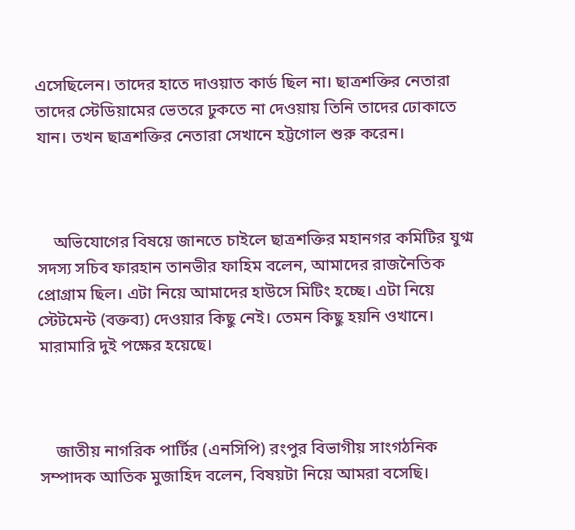এসেছিলেন। তাদের হাতে দাওয়াত কার্ড ছিল না। ছাত্রশক্তির নেতারা তাদের স্টেডিয়ামের ভেতরে ঢুকতে না দেওয়ায় তিনি তাদের ঢোকাতে যান। তখন ছাত্রশক্তির নেতারা সেখানে হট্টগোল শুরু করেন।



    অভিযোগের বিষয়ে জানতে চাইলে ছাত্রশক্তির মহানগর কমিটির যুগ্ম সদস্য সচিব ফারহান তানভীর ফাহিম বলেন, আমাদের রাজনৈতিক প্রোগ্রাম ছিল। এটা নিয়ে আমাদের হাউসে মিটিং হচ্ছে। এটা নিয়ে স্টেটমেন্ট (বক্তব্য) দেওয়ার কিছু নেই। তেমন কিছু হয়নি ওখানে। মারামারি দুই পক্ষের হয়েছে।



    জাতীয় নাগরিক পার্টির (এনসিপি) রংপুর বিভাগীয় সাংগঠনিক সম্পাদক আতিক মুজাহিদ বলেন, বিষয়টা নিয়ে আমরা বসেছি।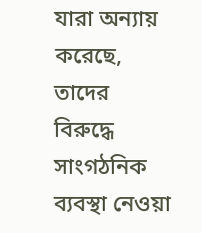যারা অন্যায় করেছে, তাদের বিরুদ্ধে সাংগঠনিক ব্যবস্থা নেওয়া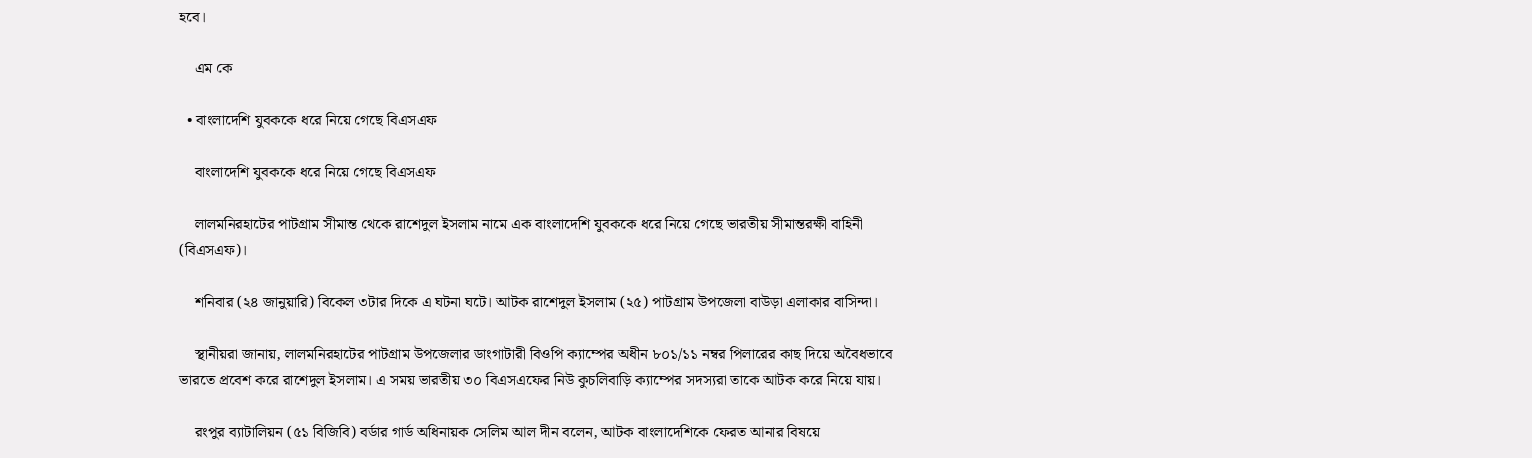হবে।

    এম কে

  • বাংলাদেশি যুবককে ধরে নিয়ে গেছে বিএসএফ

    বাংলাদেশি যুবককে ধরে নিয়ে গেছে বিএসএফ

    লালমনিরহাটের পাটগ্রাম সীমান্ত থেকে রাশেদুল ইসলাম নামে এক বাংলাদেশি যুবককে ধরে নিয়ে গেছে ভারতীয় সীমান্তরক্ষী বাহিনী (বিএসএফ)।

    শনিবার (২৪ জানুয়ারি) বিকেল ৩টার দিকে এ ঘটনা ঘটে। আটক রাশেদুল ইসলাম (২৫) পাটগ্রাম উপজেলা বাউড়া এলাকার বাসিন্দা।

    স্থানীয়রা জানায়, লালমনিরহাটের পাটগ্রাম উপজেলার ডাংগাটারী বিওপি ক্যাম্পের অধীন ৮০১/১১ নম্বর পিলারের কাছ দিয়ে অবৈধভাবে ভারতে প্রবেশ করে রাশেদুল ইসলাম। এ সময় ভারতীয় ৩০ বিএসএফের নিউ কুচলিবাড়ি ক্যাম্পের সদস্যরা তাকে আটক করে নিয়ে যায়।

    রংপুর ব্যাটালিয়ন (৫১ বিজিবি) বর্ডার গার্ড অধিনায়ক সেলিম আল দীন বলেন, আটক বাংলাদেশিকে ফেরত আনার বিষয়ে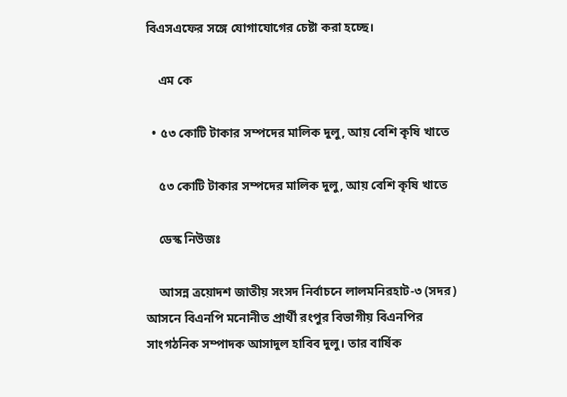বিএসএফের সঙ্গে যোগাযোগের চেষ্টা করা হচ্ছে।

    এম কে

  • ৫৩ কোটি টাকার সম্পদের মালিক দুলু, আয় বেশি কৃষি খাতে

    ৫৩ কোটি টাকার সম্পদের মালিক দুলু, আয় বেশি কৃষি খাতে

    ডেস্ক নিউজঃ

    আসন্ন ত্রয়োদশ জাতীয় সংসদ নির্বাচনে লালমনিরহাট-৩ (সদর) আসনে বিএনপি মনোনীত প্রার্থী রংপুর বিভাগীয় বিএনপির সাংগঠনিক সম্পাদক আসাদুল হাবিব দুলু। তার বার্ষিক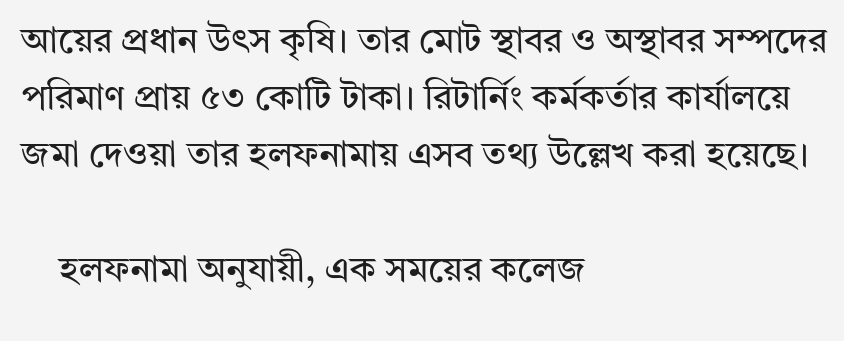আয়ের প্রধান উৎস কৃষি। তার মোট স্থাবর ও অস্থাবর সম্পদের পরিমাণ প্রায় ৫৩ কোটি টাকা। রিটার্নিং কর্মকর্তার কার্যালয়ে জমা দেওয়া তার হলফনামায় এসব তথ্য উল্লেখ করা হয়েছে।

    হলফনামা অনুযায়ী, এক সময়ের কলেজ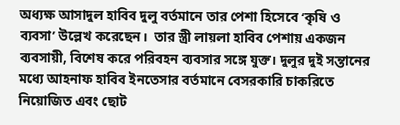অধ্যক্ষ আসাদুল হাবিব দুলু বর্তমানে তার পেশা হিসেবে ‘কৃষি ও ব্যবসা’ উল্লেখ করেছেন।  তার স্ত্রী লায়লা হাবিব পেশায় একজন ব্যবসায়ী, বিশেষ করে পরিবহন ব্যবসার সঙ্গে যুক্ত। দুলুর দুই সন্তানের মধ্যে আহনাফ হাবিব ইনতেসার বর্তমানে বেসরকারি চাকরিতে নিয়োজিত এবং ছোট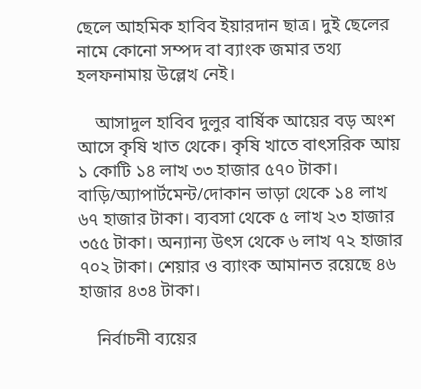ছেলে আহমিক হাবিব ইয়ারদান ছাত্র। দুই ছেলের নামে কোনো সম্পদ বা ব্যাংক জমার তথ্য হলফনামায় উল্লেখ নেই।

    আসাদুল হাবিব দুলুর বার্ষিক আয়ের বড় অংশ আসে কৃষি খাত থেকে। কৃষি খাতে বাৎসরিক আয় ১ কোটি ১৪ লাখ ৩৩ হাজার ৫৭০ টাকা। বাড়ি/অ্যাপার্টমেন্ট/দোকান ভাড়া থেকে ১৪ লাখ ৬৭ হাজার টাকা। ব্যবসা থেকে ৫ লাখ ২৩ হাজার ৩৫৫ টাকা। অন্যান্য উৎস থেকে ৬ লাখ ৭২ হাজার ৭০২ টাকা। শেয়ার ও ব্যাংক আমানত রয়েছে ৪৬ হাজার ৪৩৪ টাকা।

    নির্বাচনী ব্যয়ের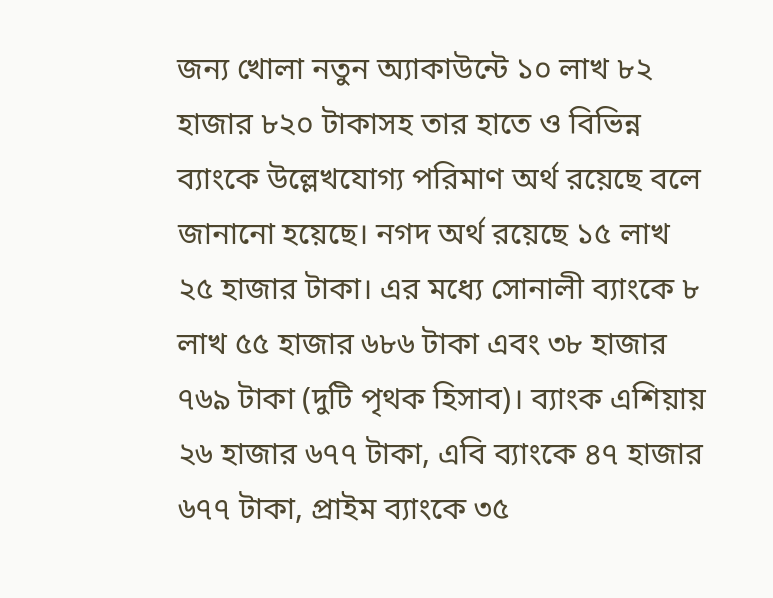জন্য খোলা নতুন অ্যাকাউন্টে ১০ লাখ ৮২ হাজার ৮২০ টাকাসহ তার হাতে ও বিভিন্ন ব্যাংকে উল্লেখযোগ্য পরিমাণ অর্থ রয়েছে বলে জানানো হয়েছে। নগদ অর্থ রয়েছে ১৫ লাখ ২৫ হাজার টাকা। এর মধ্যে সোনালী ব্যাংকে ৮ লাখ ৫৫ হাজার ৬৮৬ টাকা এবং ৩৮ হাজার ৭৬৯ টাকা (দুটি পৃথক হিসাব)। ব্যাংক এশিয়ায় ২৬ হাজার ৬৭৭ টাকা, এবি ব্যাংকে ৪৭ হাজার ৬৭৭ টাকা, প্রাইম ব্যাংকে ৩৫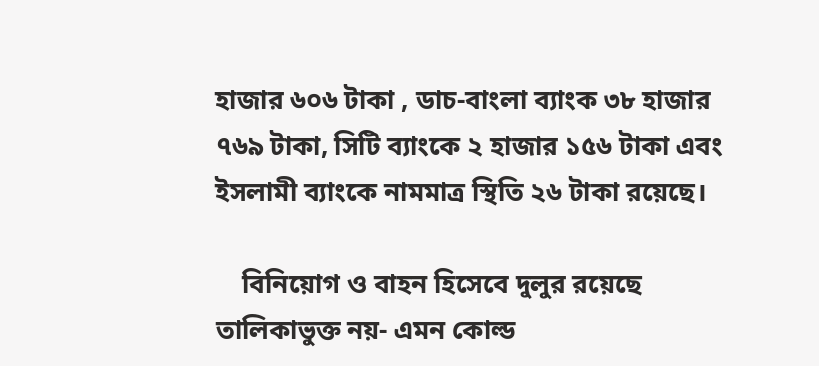হাজার ৬০৬ টাকা , ডাচ-বাংলা ব্যাংক ৩৮ হাজার ৭৬৯ টাকা, সিটি ব্যাংকে ২ হাজার ১৫৬ টাকা এবং ইসলামী ব্যাংকে নামমাত্র স্থিতি ২৬ টাকা রয়েছে।

    বিনিয়োগ ও বাহন হিসেবে দুলুর রয়েছে তালিকাভুক্ত নয়- এমন কোল্ড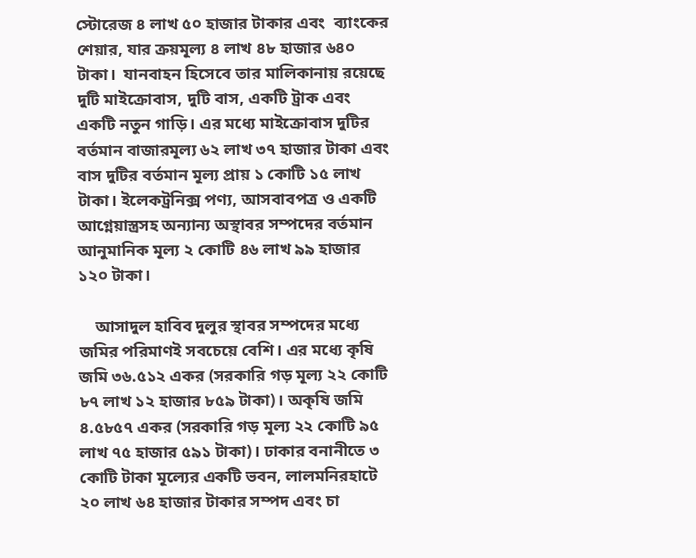স্টোরেজ ৪ লাখ ৫০ হাজার টাকার এবং  ব্যাংকের শেয়ার, যার ক্রয়মূল্য ৪ লাখ ৪৮ হাজার ৬৪০ টাকা।  যানবাহন হিসেবে তার মালিকানায় রয়েছে দুটি মাইক্রোবাস, দুটি বাস, একটি ট্রাক এবং একটি নতুন গাড়ি। এর মধ্যে মাইক্রোবাস দুটির বর্তমান বাজারমূল্য ৬২ লাখ ৩৭ হাজার টাকা এবং বাস দুটির বর্তমান মূল্য প্রায় ১ কোটি ১৫ লাখ টাকা। ইলেকট্রনিক্স পণ্য, আসবাবপত্র ও একটি আগ্নেয়াস্ত্রসহ অন্যান্য অস্থাবর সম্পদের বর্তমান আনুমানিক মূল্য ২ কোটি ৪৬ লাখ ৯৯ হাজার ১২০ টাকা।

    আসাদুল হাবিব দুলুর স্থাবর সম্পদের মধ্যে জমির পরিমাণই সবচেয়ে বেশি। এর মধ্যে কৃষি জমি ৩৬.৫১২ একর (সরকারি গড় মূল্য ২২ কোটি ৮৭ লাখ ১২ হাজার ৮৫৯ টাকা)। অকৃষি জমি ৪.৫৮৫৭ একর (সরকারি গড় মূল্য ২২ কোটি ৯৫ লাখ ৭৫ হাজার ৫৯১ টাকা)। ঢাকার বনানীতে ৩ কোটি টাকা মূল্যের একটি ভবন, লালমনিরহাটে ২০ লাখ ৬৪ হাজার টাকার সম্পদ এবং চা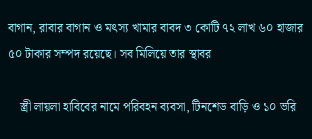বাগান, রাবার বাগান ও মৎস্য খামার বাবদ ৩ কোটি ৭২ লাখ ৬০ হাজার ৫০ টাকার সম্পদ রয়েছে। সব মিলিয়ে তার স্থাবর

    স্ত্রী লায়লা হাবিবের নামে পরিবহন ব্যবসা, টিনশেড বাড়ি ও ১০ ভরি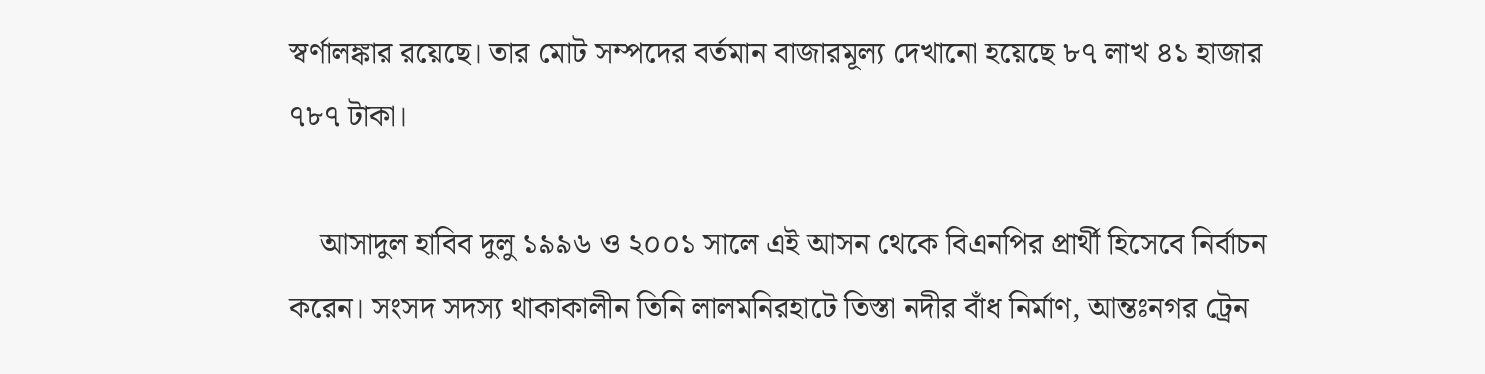স্বর্ণালঙ্কার রয়েছে। তার মোট সম্পদের বর্তমান বাজারমূল্য দেখানো হয়েছে ৮৭ লাখ ৪১ হাজার ৭৮৭ টাকা।

    আসাদুল হাবিব দুলু ১৯৯৬ ও ২০০১ সালে এই আসন থেকে বিএনপির প্রার্থী হিসেবে নির্বাচন করেন। সংসদ সদস্য থাকাকালীন তিনি লালমনিরহাটে তিস্তা নদীর বাঁধ নির্মাণ, আন্তঃনগর ট্রেন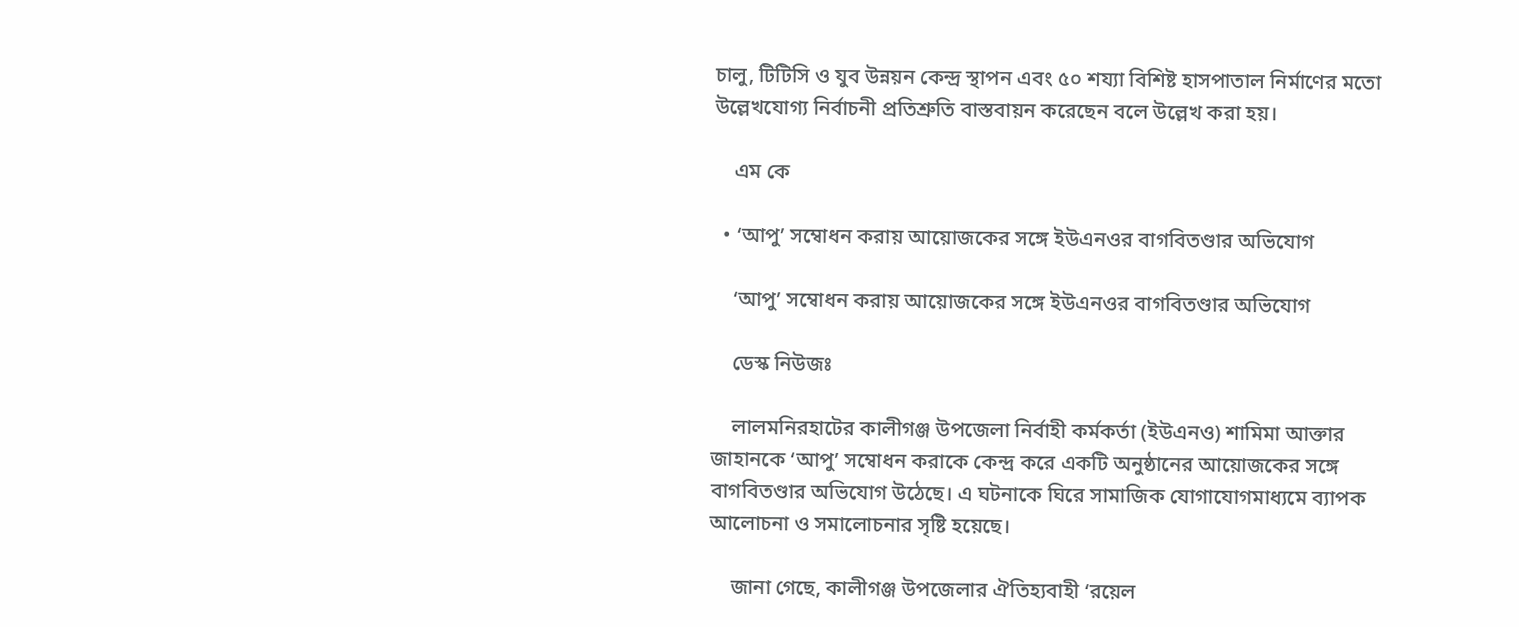চালু, টিটিসি ও যুব উন্নয়ন কেন্দ্র স্থাপন এবং ৫০ শয্যা বিশিষ্ট হাসপাতাল নির্মাণের মতো উল্লেখযোগ্য নির্বাচনী প্রতিশ্রুতি বাস্তবায়ন করেছেন বলে উল্লেখ করা হয়।

    এম কে

  • ‘আপু’ সম্বোধন করায় আয়োজকের সঙ্গে ইউএনওর বাগবিতণ্ডার অভিযোগ

    ‘আপু’ সম্বোধন করায় আয়োজকের সঙ্গে ইউএনওর বাগবিতণ্ডার অভিযোগ

    ডেস্ক নিউজঃ

    লালমনিরহাটের কালীগঞ্জ উপজেলা নির্বাহী কর্মকর্তা (ইউএনও) শামিমা আক্তার জাহানকে ‘আপু’ সম্বোধন করাকে কেন্দ্র করে একটি অনুষ্ঠানের আয়োজকের সঙ্গে বাগবিতণ্ডার অভিযোগ উঠেছে। এ ঘটনাকে ঘিরে সামাজিক যোগাযোগমাধ্যমে ব্যাপক আলোচনা ও সমালোচনার সৃষ্টি হয়েছে।

    জানা গেছে, কালীগঞ্জ উপজেলার ঐতিহ্যবাহী ‘রয়েল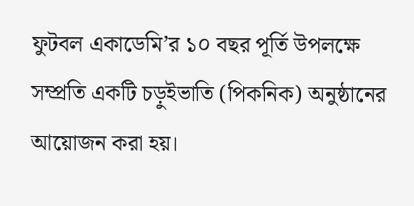ফুটবল একাডেমি’র ১০ বছর পূর্তি উপলক্ষে সম্প্রতি একটি চড়ুইভাতি (পিকনিক) অনুষ্ঠানের আয়োজন করা হয়।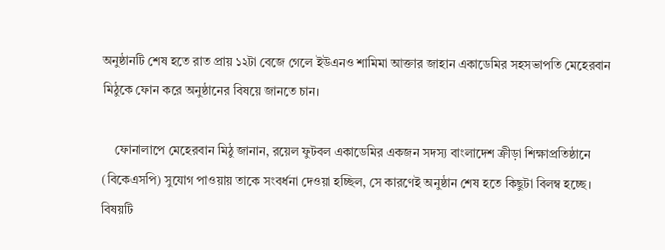অনুষ্ঠানটি শেষ হতে রাত প্রায় ১২টা বেজে গেলে ইউএনও শামিমা আক্তার জাহান একাডেমির সহসভাপতি মেহেরবান মিঠুকে ফোন করে অনুষ্ঠানের বিষয়ে জানতে চান।

    ফোনালাপে মেহেরবান মিঠু জানান, রয়েল ফুটবল একাডেমির একজন সদস্য বাংলাদেশ ক্রীড়া শিক্ষাপ্রতিষ্ঠানে (বিকেএসপি) সুযোগ পাওয়ায় তাকে সংবর্ধনা দেওয়া হচ্ছিল, সে কারণেই অনুষ্ঠান শেষ হতে কিছুটা বিলম্ব হচ্ছে। বিষয়টি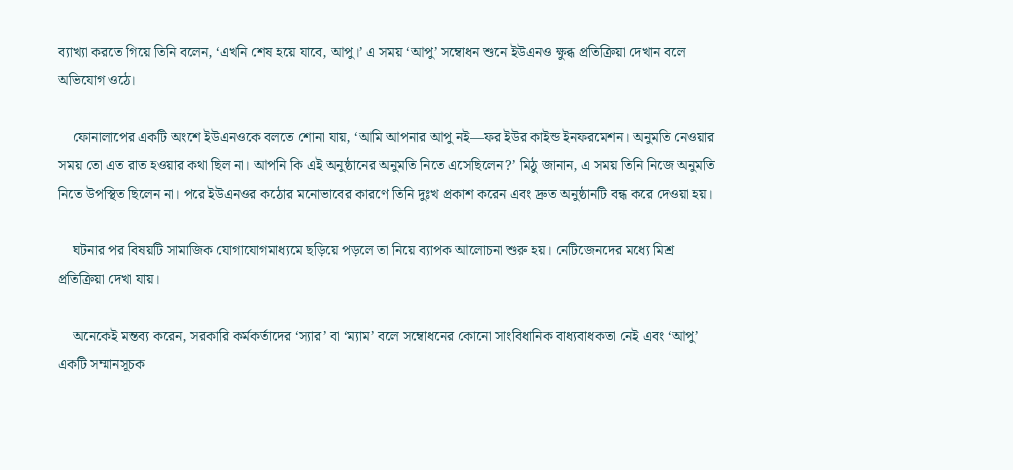ব্যাখ্যা করতে গিয়ে তিনি বলেন, ‘এখনি শেষ হয়ে যাবে, আপু।’ এ সময় ‘আপু’ সম্বোধন শুনে ইউএনও ক্ষুব্ধ প্রতিক্রিয়া দেখান বলে অভিযোগ ওঠে।

    ফোনালাপের একটি অংশে ইউএনওকে বলতে শোনা যায়, ‘আমি আপনার আপু নই—ফর ইউর কাইন্ড ইনফরমেশন। অনুমতি নেওয়ার সময় তো এত রাত হওয়ার কথা ছিল না। আপনি কি এই অনুষ্ঠানের অনুমতি নিতে এসেছিলেন?’ মিঠু জানান, এ সময় তিনি নিজে অনুমতি নিতে উপস্থিত ছিলেন না। পরে ইউএনওর কঠোর মনোভাবের কারণে তিনি দুঃখ প্রকাশ করেন এবং দ্রুত অনুষ্ঠানটি বন্ধ করে দেওয়া হয়।

    ঘটনার পর বিষয়টি সামাজিক যোগাযোগমাধ্যমে ছড়িয়ে পড়লে তা নিয়ে ব্যাপক আলোচনা শুরু হয়। নেটিজেনদের মধ্যে মিশ্র প্রতিক্রিয়া দেখা যায়।

    অনেকেই মন্তব্য করেন, সরকারি কর্মকর্তাদের ‘স্যার’ বা ‘ম্যাম’ বলে সম্বোধনের কোনো সাংবিধানিক বাধ্যবাধকতা নেই এবং ‘আপু’ একটি সম্মানসূচক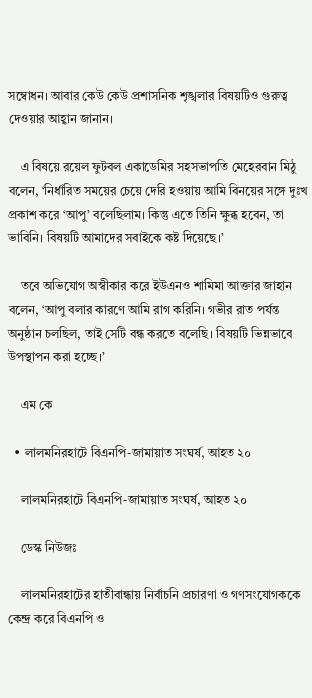সম্বোধন। আবার কেউ কেউ প্রশাসনিক শৃঙ্খলার বিষয়টিও গুরুত্ব দেওয়ার আহ্বান জানান।

    এ বিষয়ে রয়েল ফুটবল একাডেমির সহসভাপতি মেহেরবান মিঠু বলেন, ‘নির্ধারিত সময়ের চেয়ে দেরি হওয়ায় আমি বিনয়ের সঙ্গে দুঃখ প্রকাশ করে ‘আপু’ বলেছিলাম। কিন্তু এতে তিনি ক্ষুব্ধ হবেন, তা ভাবিনি। বিষয়টি আমাদের সবাইকে কষ্ট দিয়েছে।’

    তবে অভিযোগ অস্বীকার করে ইউএনও শামিমা আক্তার জাহান বলেন, ‘আপু বলার কারণে আমি রাগ করিনি। গভীর রাত পর্যন্ত অনুষ্ঠান চলছিল, তাই সেটি বন্ধ করতে বলেছি। বিষয়টি ভিন্নভাবে উপস্থাপন করা হচ্ছে।’

    এম কে

  • লালমনিরহাটে বিএনপি-জামায়াত সংঘর্ষ, আহত ২০

    লালমনিরহাটে বিএনপি-জামায়াত সংঘর্ষ, আহত ২০

    ডেস্ক নিউজঃ

    লালমনিরহাটের হাতীবান্ধায় নির্বাচনি প্রচারণা ও গণসংযোগককে কেন্দ্র করে বিএনপি ও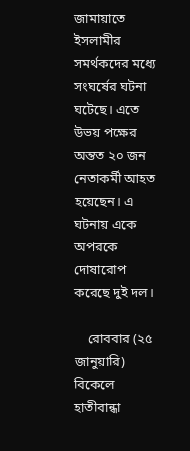জামায়াতে ইসলামীর সমর্থকদের মধ্যে সংঘর্ষের ঘটনা ঘটেছে। এতে উভয় পক্ষের অন্তত ২০ জন নেতাকর্মী আহত হয়েছেন। এ ঘটনায় একে অপরকে দোষারোপ করেছে দুই দল।

    রোববার (২৫ জানুয়ারি) বিকেলে হাতীবান্ধা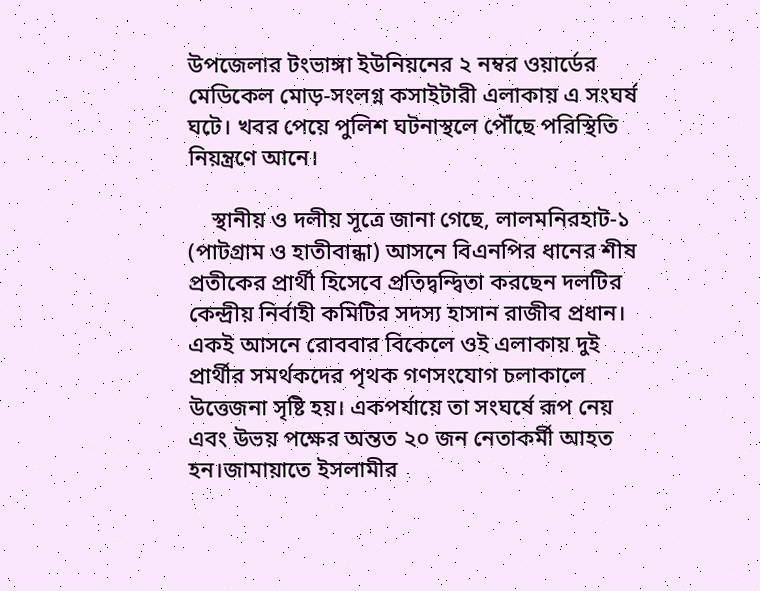উপজেলার টংভাঙ্গা ইউনিয়নের ২ নম্বর ওয়ার্ডের মেডিকেল মোড়-সংলগ্ন কসাইটারী এলাকায় এ সংঘর্ষ ঘটে। খবর পেয়ে পুলিশ ঘটনাস্থলে পৌঁছে পরিস্থিতি নিয়ন্ত্রণে আনে।

    স্থানীয় ও দলীয় সূত্রে জানা গেছে, লালমনিরহাট-১ (পাটগ্রাম ও হাতীবান্ধা) আসনে বিএনপির ধানের শীষ প্রতীকের প্রার্থী হিসেবে প্রতিদ্বন্দ্বিতা করছেন দলটির কেন্দ্রীয় নির্বাহী কমিটির সদস্য হাসান রাজীব প্রধান। একই আসনে রোববার বিকেলে ওই এলাকায় দুই প্রার্থীর সমর্থকদের পৃথক গণসংযোগ চলাকালে উত্তেজনা সৃষ্টি হয়। একপর্যায়ে তা সংঘর্ষে রূপ নেয় এবং উভয় পক্ষের অন্তত ২০ জন নেতাকর্মী আহত হন।জামায়াতে ইসলামীর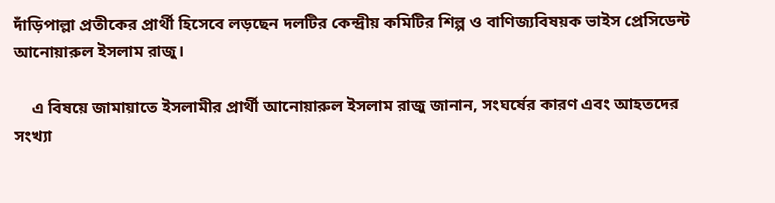দাঁড়িপাল্লা প্রতীকের প্রার্থী হিসেবে লড়ছেন দলটির কেন্দ্রীয় কমিটির শিল্প ও বাণিজ্যবিষয়ক ভাইস প্রেসিডেন্ট আনোয়ারুল ইসলাম রাজু।

    এ বিষয়ে জামায়াতে ইসলামীর প্রার্থী আনোয়ারুল ইসলাম রাজু জানান, সংঘর্ষের কারণ এবং আহতদের সংখ্যা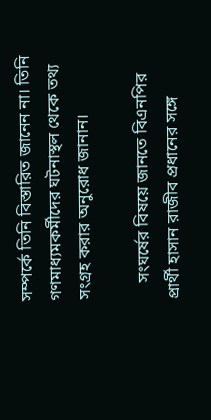সম্পর্কে তিনি বিস্তারিত জানেন না। তিনি গণমাধ্যমকর্মীদের ঘটনাস্থল থেকে তথ্য সংগ্রহ করার অনুরোধ জানান।

    সংঘর্ষের বিষয়ে জানতে বিএনপির প্রার্থী হাসান রাজীব প্রধানের সঙ্গে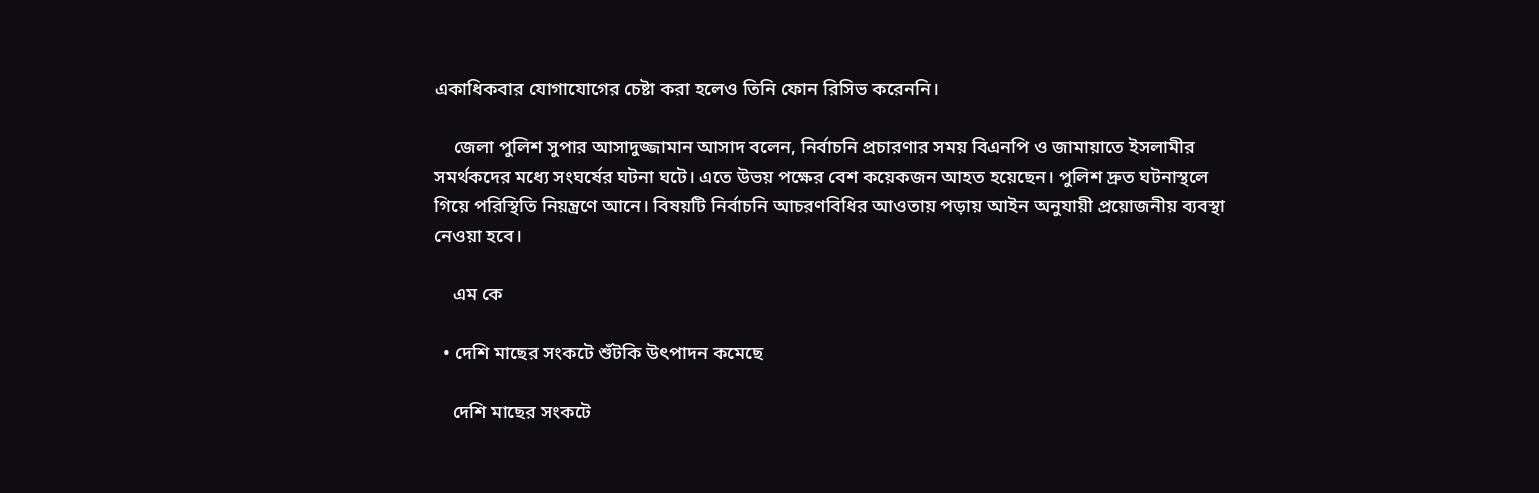একাধিকবার যোগাযোগের চেষ্টা করা হলেও তিনি ফোন রিসিভ করেননি।

    জেলা পুলিশ সুপার আসাদুজ্জামান আসাদ বলেন, নির্বাচনি প্রচারণার সময় বিএনপি ও জামায়াতে ইসলামীর সমর্থকদের মধ্যে সংঘর্ষের ঘটনা ঘটে। এতে উভয় পক্ষের বেশ কয়েকজন আহত হয়েছেন। পুলিশ দ্রুত ঘটনাস্থলে গিয়ে পরিস্থিতি নিয়ন্ত্রণে আনে। বিষয়টি নির্বাচনি আচরণবিধির আওতায় পড়ায় আইন অনুযায়ী প্রয়োজনীয় ব্যবস্থা নেওয়া হবে।

    এম কে

  • দেশি মাছের সংকটে শুঁটকি উৎপাদন কমেছে

    দেশি মাছের সংকটে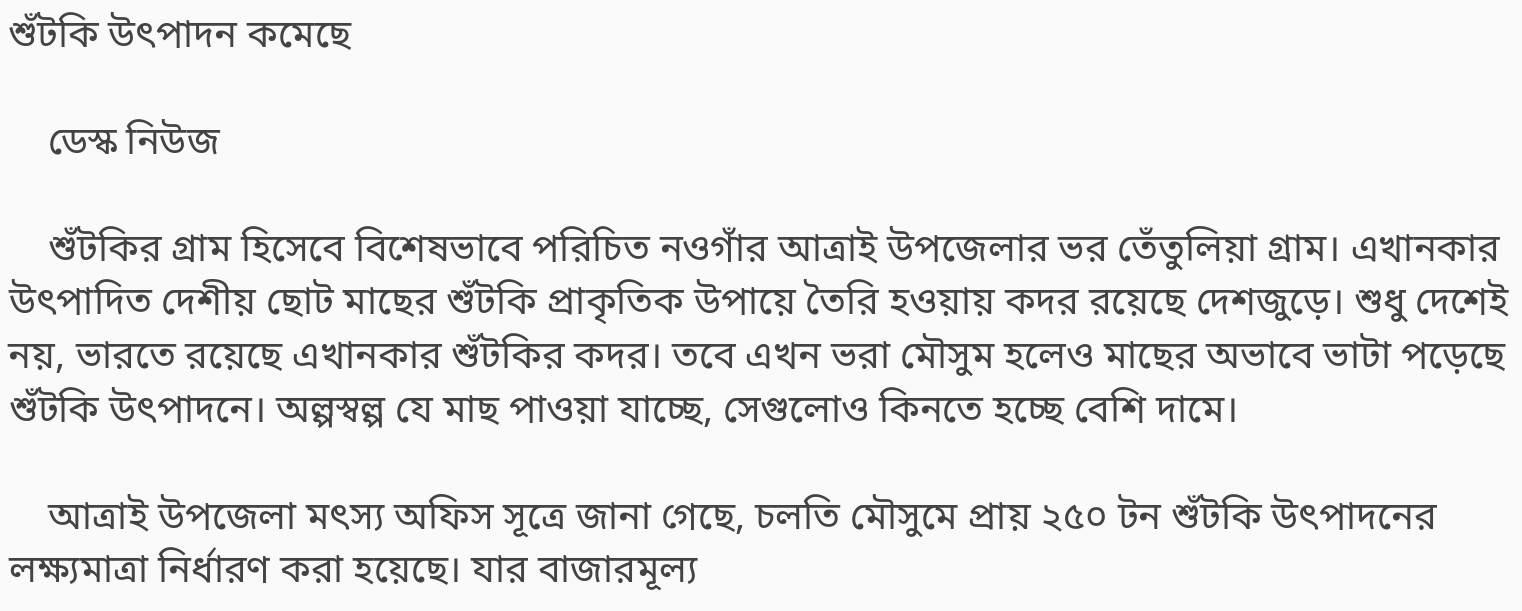শুঁটকি উৎপাদন কমেছে

    ডেস্ক নিউজ

    শুঁটকির গ্রাম হিসেবে বিশেষভাবে পরিচিত নওগাঁর আত্রাই উপজেলার ভর তেঁতুলিয়া গ্রাম। এখানকার উৎপাদিত দেশীয় ছোট মাছের শুঁটকি প্রাকৃতিক উপায়ে তৈরি হওয়ায় কদর রয়েছে দেশজুড়ে। শুধু দেশেই নয়, ভারতে রয়েছে এখানকার শুঁটকির কদর। তবে এখন ভরা মৌসুম হলেও মাছের অভাবে ভাটা পড়েছে শুঁটকি উৎপাদনে। অল্পস্বল্প যে মাছ পাওয়া যাচ্ছে, সেগুলোও কিনতে হচ্ছে বেশি দামে।

    আত্রাই উপজেলা মৎস্য অফিস সূত্রে জানা গেছে, চলতি মৌসুমে প্রায় ২৫০ টন শুঁটকি উৎপাদনের লক্ষ্যমাত্রা নির্ধারণ করা হয়েছে। যার বাজারমূল্য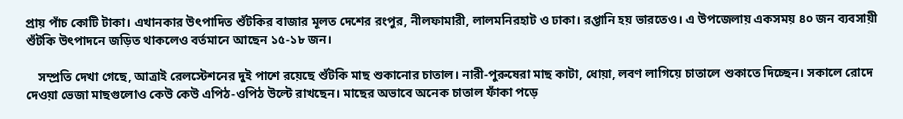প্রায় পাঁচ কোটি টাকা। এখানকার উৎপাদিত শুঁটকির বাজার মূলত দেশের রংপুর, নীলফামারী, লালমনিরহাট ও ঢাকা। রপ্তানি হয় ভারতেও। এ উপজেলায় একসময় ৪০ জন ব্যবসায়ী শুঁটকি উৎপাদনে জড়িত থাকলেও বর্তমানে আছেন ১৫-১৮ জন।

    সম্প্রতি দেখা গেছে, আত্রাই রেলস্টেশনের দুই পাশে রয়েছে শুঁটকি মাছ শুকানোর চাতাল। নারী-পুরুষেরা মাছ কাটা, ধোয়া, লবণ লাগিয়ে চাতালে শুকাতে দিচ্ছেন। সকালে রোদে দেওয়া ভেজা মাছগুলোও কেউ কেউ এপিঠ-ওপিঠ উল্টে রাখছেন। মাছের অভাবে অনেক চাতাল ফাঁকা পড়ে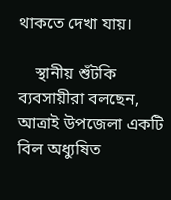থাকতে দেখা যায়।

    স্থানীয় শুঁটকি ব্যবসায়ীরা বলছেন, আত্রাই উপজেলা একটি বিল অধ্যুষিত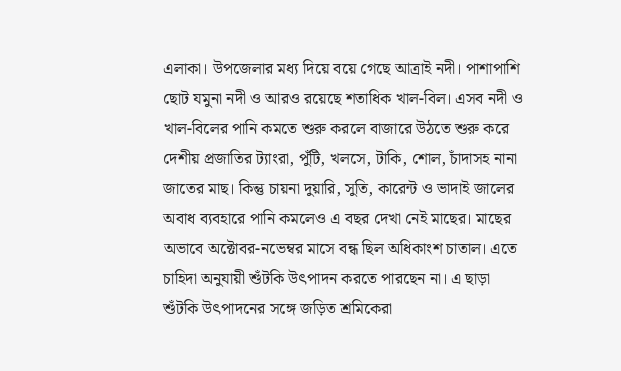এলাকা। উপজেলার মধ্য দিয়ে বয়ে গেছে আত্রাই নদী। পাশাপাশি ছোট যমুনা নদী ও আরও রয়েছে শতাধিক খাল-বিল। এসব নদী ও খাল-বিলের পানি কমতে শুরু করলে বাজারে উঠতে শুরু করে দেশীয় প্রজাতির ট্যাংরা, পুঁটি, খলসে, টাকি, শোল, চাঁদাসহ নানা জাতের মাছ। কিন্তু চায়না দুয়ারি, সুতি, কারেন্ট ও ভাদাই জালের অবাধ ব্যবহারে পানি কমলেও এ বছর দেখা নেই মাছের। মাছের অভাবে অক্টোবর-নভেম্বর মাসে বন্ধ ছিল অধিকাংশ চাতাল। এতে চাহিদা অনুযায়ী শুঁটকি উৎপাদন করতে পারছেন না। এ ছাড়া শুঁটকি উৎপাদনের সঙ্গে জড়িত শ্রমিকেরা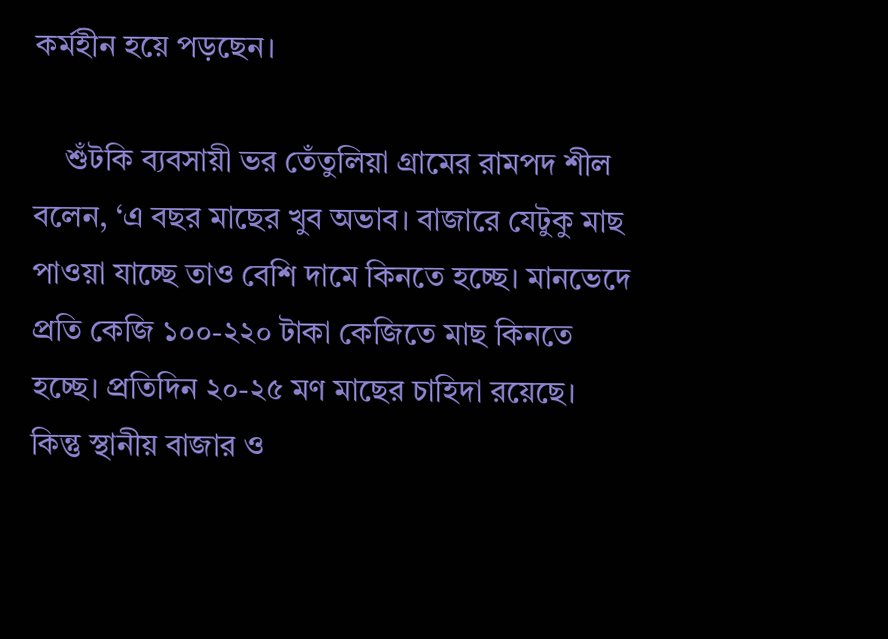কর্মহীন হয়ে পড়ছেন।

    শুঁটকি ব্যবসায়ী ভর তেঁতুলিয়া গ্রামের রামপদ শীল বলেন, ‘এ বছর মাছের খুব অভাব। বাজারে যেটুকু মাছ পাওয়া যাচ্ছে তাও বেশি দামে কিনতে হচ্ছে। মানভেদে প্রতি কেজি ১০০-২২০ টাকা কেজিতে মাছ কিনতে হচ্ছে। প্রতিদিন ২০-২৫ মণ মাছের চাহিদা রয়েছে। কিন্তু স্থানীয় বাজার ও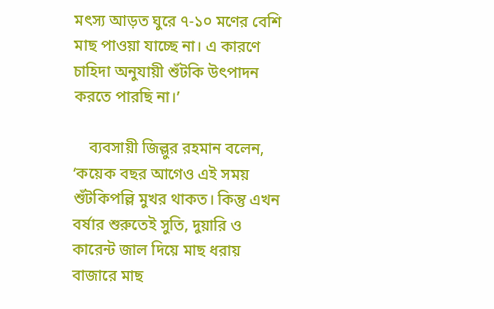মৎস্য আড়ত ঘুরে ৭-১০ মণের বেশি মাছ পাওয়া যাচ্ছে না। এ কারণে চাহিদা অনুযায়ী শুঁটকি উৎপাদন করতে পারছি না।’

    ব্যবসায়ী জিল্লুর রহমান বলেন, ‘কয়েক বছর আগেও এই সময় শুঁটকিপল্লি মুখর থাকত। কিন্তু এখন বর্ষার শুরুতেই সুতি, দুয়ারি ও কারেন্ট জাল দিয়ে মাছ ধরায় বাজারে মাছ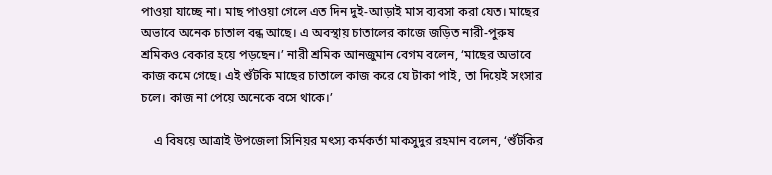পাওয়া যাচ্ছে না। মাছ পাওয়া গেলে এত দিন দুই-আড়াই মাস ব্যবসা করা যেত। মাছের অভাবে অনেক চাতাল বন্ধ আছে। এ অবস্থায় চাতালের কাজে জড়িত নারী-পুরুষ শ্রমিকও বেকার হয়ে পড়ছেন।’ নারী শ্রমিক আনজুমান বেগম বলেন, ‘মাছের অভাবে কাজ কমে গেছে। এই শুঁটকি মাছের চাতালে কাজ করে যে টাকা পাই, তা দিয়েই সংসার চলে। কাজ না পেয়ে অনেকে বসে থাকে।’

    এ বিষয়ে আত্রাই উপজেলা সিনিয়র মৎস্য কর্মকর্তা মাকসুদুর রহমান বলেন, ‘শুঁটকির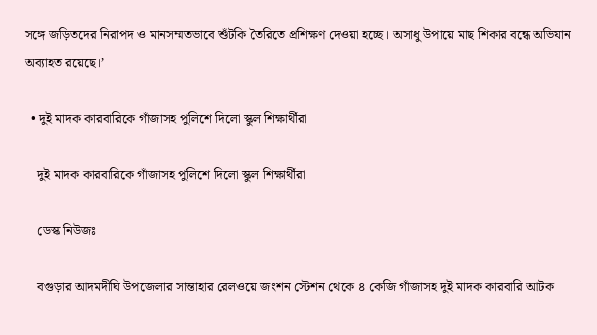সঙ্গে জড়িতদের নিরাপদ ও মানসম্মতভাবে শুঁটকি তৈরিতে প্রশিক্ষণ দেওয়া হচ্ছে। অসাধু উপায়ে মাছ শিকার বন্ধে অভিযান অব্যাহত রয়েছে।’

  • দুই মাদক কারবারিকে গাঁজাসহ পুলিশে দিলো স্কুল শিক্ষার্থীরা

    দুই মাদক কারবারিকে গাঁজাসহ পুলিশে দিলো স্কুল শিক্ষার্থীরা

    ডেস্ক নিউজঃ

    বগুড়ার আদমদীঘি উপজেলার সান্তাহার রেলওয়ে জংশন স্টেশন থেকে ৪ কেজি গাঁজাসহ দুই মাদক কারবারি আটক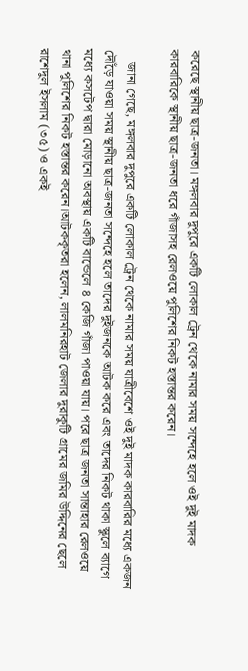করেছে স্থানীয় ছাত্র-জনতা। মঙ্গলবার দুপুরে একটি লোকাল ট্রেন থেকে নামার সময় সন্দেহে হলে ওই দুই মাদক কারবারিকে স্থানীয় ছাত্র-জনতা ধরে গাঁজাসহ রেলওয়ে পুলিশের নিকট হস্তান্তর করেন।

    জানা গেছে, মঙ্গলবার দুপুরে একটি লোকাল ট্রেন থেকে নামার সময় যাত্রীবেশে ওই দুই মাদক কারবারির মধ্যে একজন দৌঁড়ে যাওয়া সময় স্থানীয় ছাত্র-জনতা সন্দেহে হলে তাদের দুইজনকে আটক করে এবং তাদের নিকট থাকা স্কুলে ব্যাগে মধ্যে কসটেপ দ্বারা মোড়ানো অবস্থায় একটি বান্ডেলে ৪ কেজি গাঁজা পাওয়া যায়। পরে ছাত্র জনতা সান্তাহার রেলওয়ে থানা পুলিশের নিকট হস্তান্তর করেন।আটককৃতরা হলেন, লালমনিরহাট জেলার দুরাকুটি গ্রামের জমির উদ্দিনের ছেলে রাশেদুল ইসলাম (৩৫) ও একই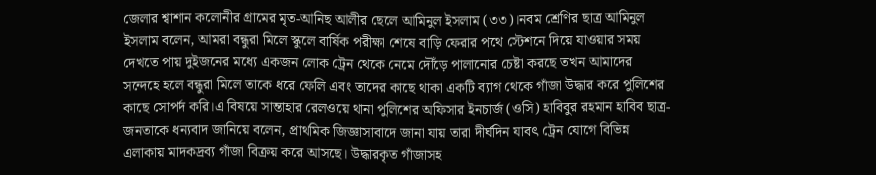জেলার শ্বাশান কলোনীর গ্রামের মৃত-আনিছ আলীর ছেলে আমিনুল ইসলাম (৩৩)।নবম শ্রেণির ছাত্র আমিনুল ইসলাম বলেন, আমরা বন্ধুরা মিলে স্কুলে বার্ষিক পরীক্ষা শেষে বাড়ি ফেরার পথে স্টেশনে দিয়ে যাওয়ার সময় দেখতে পায় দুইজনের মধ্যে একজন লোক ট্রেন থেকে নেমে দৌঁড়ে পালানোর চেষ্টা করছে তখন আমাদের সন্দেহে হলে বন্ধুরা মিলে তাকে ধরে ফেলি এবং তাদের কাছে থাকা একটি ব্যাগ থেকে গাঁজা উদ্ধার করে পুলিশের কাছে সোপর্দ করি।এ বিষয়ে সান্তাহার রেলওয়ে থানা পুলিশের অফিসার ইনচার্জ (ওসি) হাবিবুর রহমান হাবিব ছাত্র-জনতাকে ধন্যবাদ জানিয়ে বলেন, প্রাথমিক জিজ্ঞাসাবাদে জানা যায় তারা দীর্ঘদিন যাবৎ ট্রেন যোগে বিভিন্ন এলাকায় মাদকদ্রব্য গাঁজা বিক্রয় করে আসছে। উদ্ধারকৃত গাঁজাসহ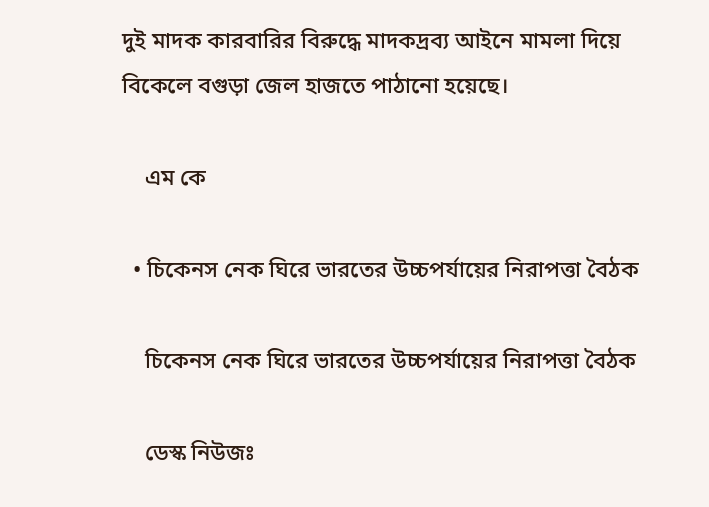দুই মাদক কারবারির বিরুদ্ধে মাদকদ্রব্য আইনে মামলা দিয়ে বিকেলে বগুড়া জেল হাজতে পাঠানো হয়েছে।

    এম কে

  • চিকেনস নেক ঘিরে ভারতের উচ্চপর্যায়ের নিরাপত্তা বৈঠক

    চিকেনস নেক ঘিরে ভারতের উচ্চপর্যায়ের নিরাপত্তা বৈঠক

    ডেস্ক নিউজঃ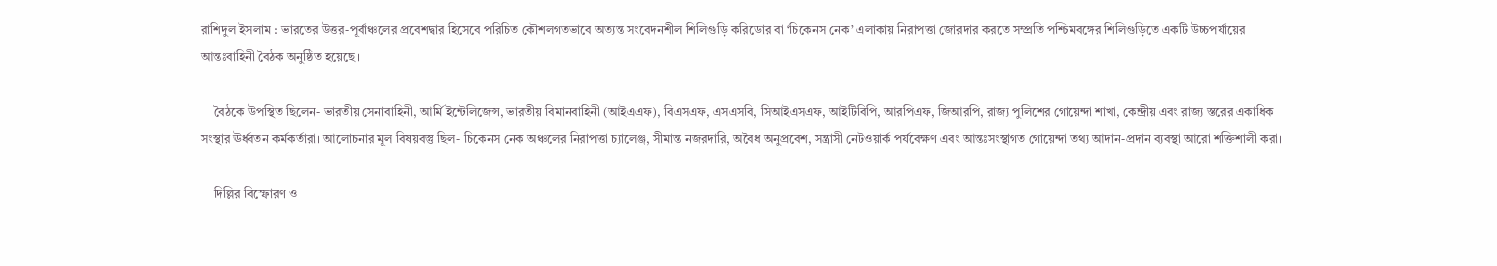রাশিদুল ইসলাম : ভারতের উত্তর-পূর্বাঞ্চলের প্রবেশদ্বার হিসেবে পরিচিত কৌশলগতভাবে অত্যন্ত সংবেদনশীল শিলিগুড়ি করিডোর বা ‘চিকেনস নেক’ এলাকায় নিরাপত্তা জোরদার করতে সম্প্রতি পশ্চিমবঙ্গের শিলিগুড়িতে একটি উচ্চপর্যায়ের আন্তঃবাহিনী বৈঠক অনুষ্ঠিত হয়েছে।

    বৈঠকে উপস্থিত ছিলেন- ভারতীয় সেনাবাহিনী, আর্মি ইন্টেলিজেন্স, ভারতীয় বিমানবাহিনী (আইএএফ), বিএসএফ, এসএসবি, সিআইএসএফ, আইটিবিপি, আরপিএফ, জিআরপি, রাজ্য পুলিশের গোয়েন্দা শাখা, কেন্দ্রীয় এবং রাজ্য স্তরের একাধিক সংস্থার ঊর্ধ্বতন কর্মকর্তারা। আলোচনার মূল বিষয়বস্তু ছিল- চিকেনস নেক অঞ্চলের নিরাপত্তা চ্যালেঞ্জ, সীমান্ত নজরদারি, অবৈধ অনুপ্রবেশ, সন্ত্রাসী নেটওয়ার্ক পর্যবেক্ষণ এবং আন্তঃসংস্থাগত গোয়েন্দা তথ্য আদান-প্রদান ব্যবস্থা আরো শক্তিশালী করা।

    দিল্লির বিস্ফোরণ ও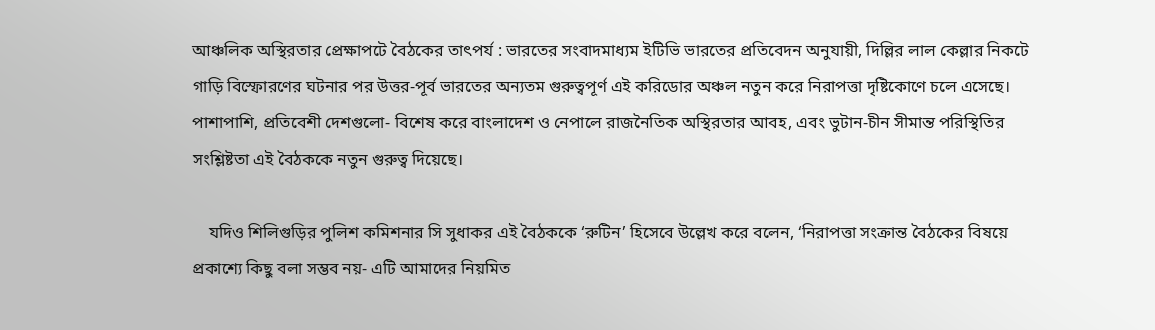আঞ্চলিক অস্থিরতার প্রেক্ষাপটে বৈঠকের তাৎপর্য : ভারতের সংবাদমাধ্যম ইটিভি ভারতের প্রতিবেদন অনুযায়ী, দিল্লির লাল কেল্লার নিকটে গাড়ি বিস্ফোরণের ঘটনার পর উত্তর-পূর্ব ভারতের অন্যতম গুরুত্বপূর্ণ এই করিডোর অঞ্চল নতুন করে নিরাপত্তা দৃষ্টিকোণে চলে এসেছে। পাশাপাশি, প্রতিবেশী দেশগুলো- বিশেষ করে বাংলাদেশ ও নেপালে রাজনৈতিক অস্থিরতার আবহ, এবং ভুটান-চীন সীমান্ত পরিস্থিতির সংশ্লিষ্টতা এই বৈঠককে নতুন গুরুত্ব দিয়েছে।

    যদিও শিলিগুড়ির পুলিশ কমিশনার সি সুধাকর এই বৈঠককে ‘রুটিন’ হিসেবে উল্লেখ করে বলেন, ‘নিরাপত্তা সংক্রান্ত বৈঠকের বিষয়ে প্রকাশ্যে কিছু বলা সম্ভব নয়- এটি আমাদের নিয়মিত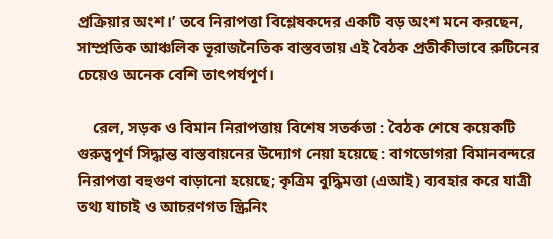প্রক্রিয়ার অংশ।’ তবে নিরাপত্তা বিশ্লেষকদের একটি বড় অংশ মনে করছেন, সাম্প্রতিক আঞ্চলিক ভূরাজনৈতিক বাস্তবতায় এই বৈঠক প্রতীকীভাবে রুটিনের চেয়েও অনেক বেশি তাৎপর্যপূর্ণ।

    রেল, সড়ক ও বিমান নিরাপত্তায় বিশেষ সতর্কতা : বৈঠক শেষে কয়েকটি গুরুত্বপূর্ণ সিদ্ধান্ত বাস্তবায়নের উদ্যোগ নেয়া হয়েছে : বাগডোগরা বিমানবন্দরে নিরাপত্তা বহুগুণ বাড়ানো হয়েছে; কৃত্রিম বুদ্ধিমত্তা (এআই) ব্যবহার করে যাত্রী তথ্য যাচাই ও আচরণগত স্ক্রিনিং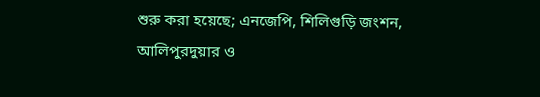শুরু করা হয়েছে; এনজেপি, শিলিগুড়ি জংশন, আলিপুরদুয়ার ও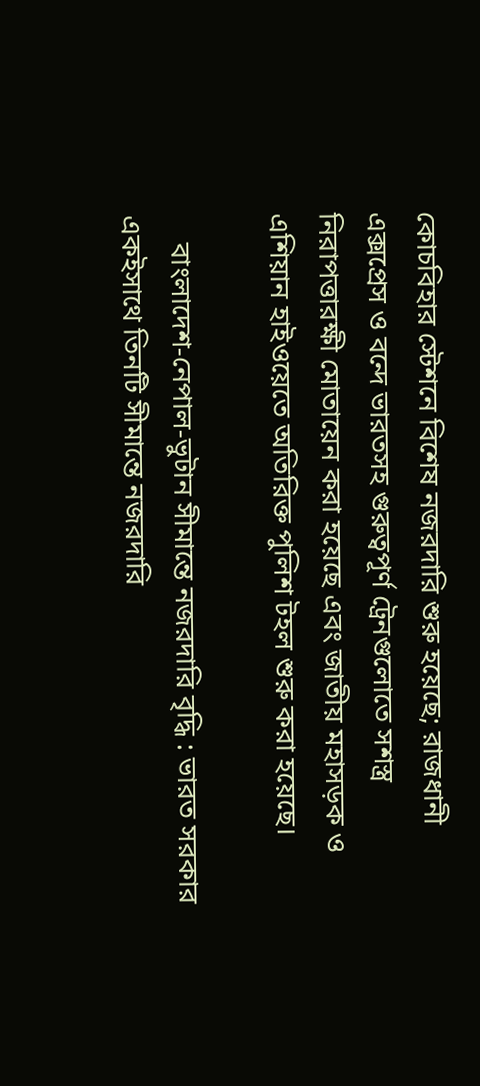কোচবিহার স্টেশনে বিশেষ নজরদারি শুরু হয়েছে; রাজধানী এক্সপ্রেস ও বন্দে ভারতসহ গুরুত্বপূর্ণ ট্রেনগুলোতে সশস্ত্র নিরাপত্তারক্ষী মোতায়েন করা হয়েছে এবং জাতীয় মহাসড়ক ও এশিয়ান হাইওয়েতে অতিরিক্ত পুলিশ টহল শুরু করা হয়েছে।

    বাংলাদেশ-নেপাল-ভুটান সীমান্তে নজরদারি বৃদ্ধি : ভারত সরকার একইসাথে তিনটি সীমান্তে নজরদারি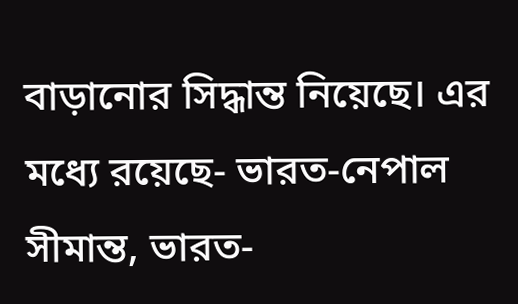বাড়ানোর সিদ্ধান্ত নিয়েছে। এর মধ্যে রয়েছে- ভারত-নেপাল সীমান্ত, ভারত-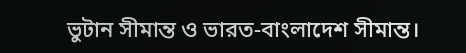ভুটান সীমান্ত ও ভারত-বাংলাদেশ সীমান্ত।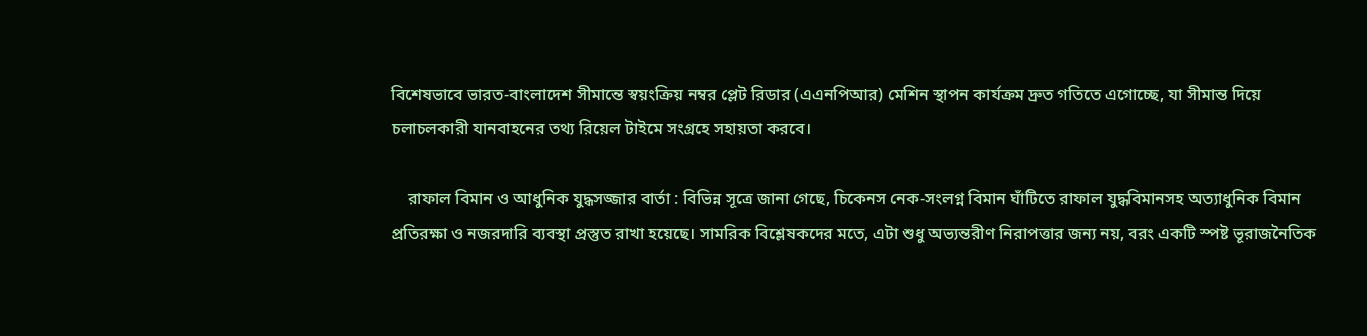বিশেষভাবে ভারত-বাংলাদেশ সীমান্তে স্বয়ংক্রিয় নম্বর প্লেট রিডার (এএনপিআর) মেশিন স্থাপন কার্যক্রম দ্রুত গতিতে এগোচ্ছে, যা সীমান্ত দিয়ে চলাচলকারী যানবাহনের তথ্য রিয়েল টাইমে সংগ্রহে সহায়তা করবে।

    রাফাল বিমান ও আধুনিক যুদ্ধসজ্জার বার্তা : বিভিন্ন সূত্রে জানা গেছে, চিকেনস নেক-সংলগ্ন বিমান ঘাঁটিতে রাফাল যুদ্ধবিমানসহ অত্যাধুনিক বিমান প্রতিরক্ষা ও নজরদারি ব্যবস্থা প্রস্তুত রাখা হয়েছে। সামরিক বিশ্লেষকদের মতে, এটা শুধু অভ্যন্তরীণ নিরাপত্তার জন্য নয়, বরং একটি স্পষ্ট ভূরাজনৈতিক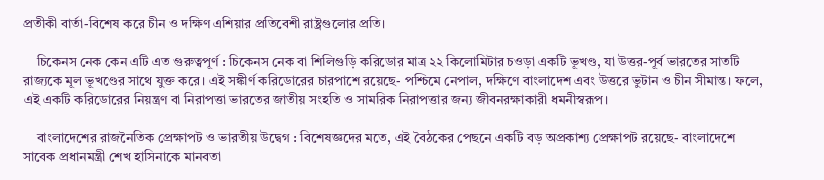প্রতীকী বার্তা-বিশেষ করে চীন ও দক্ষিণ এশিয়ার প্রতিবেশী রাষ্ট্রগুলোর প্রতি।

    চিকেনস নেক কেন এটি এত গুরুত্বপূর্ণ : চিকেনস নেক বা শিলিগুড়ি করিডোর মাত্র ২২ কিলোমিটার চওড়া একটি ভূখণ্ড, যা উত্তর-পূর্ব ভারতের সাতটি রাজ্যকে মূল ভূখণ্ডের সাথে যুক্ত করে। এই সঙ্কীর্ণ করিডোরের চারপাশে রয়েছে- পশ্চিমে নেপাল, দক্ষিণে বাংলাদেশ এবং উত্তরে ভুটান ও চীন সীমান্ত। ফলে, এই একটি করিডোরের নিয়ন্ত্রণ বা নিরাপত্তা ভারতের জাতীয় সংহতি ও সামরিক নিরাপত্তার জন্য জীবনরক্ষাকারী ধমনীস্বরূপ।

    বাংলাদেশের রাজনৈতিক প্রেক্ষাপট ও ভারতীয় উদ্বেগ : বিশেষজ্ঞদের মতে, এই বৈঠকের পেছনে একটি বড় অপ্রকাশ্য প্রেক্ষাপট রয়েছে- বাংলাদেশে সাবেক প্রধানমন্ত্রী শেখ হাসিনাকে মানবতা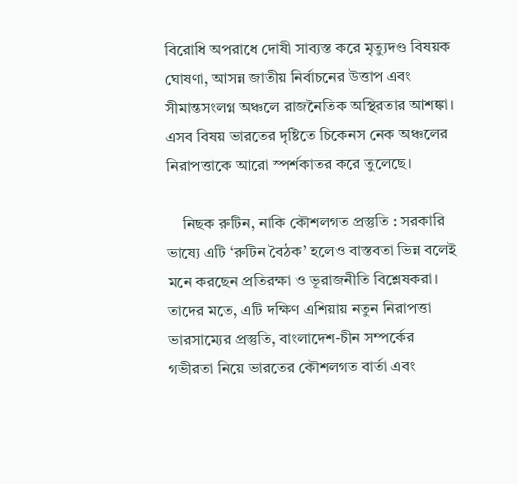বিরোধি অপরাধে দোষী সাব্যস্ত করে মৃত্যুদণ্ড বিষয়ক ঘোষণা, আসন্ন জাতীয় নির্বাচনের উত্তাপ এবং সীমান্তসংলগ্ন অঞ্চলে রাজনৈতিক অস্থিরতার আশঙ্কা। এসব বিষয় ভারতের দৃষ্টিতে চিকেনস নেক অঞ্চলের নিরাপত্তাকে আরো স্পর্শকাতর করে তুলেছে।

    নিছক রুটিন, নাকি কৌশলগত প্রস্তুতি : সরকারি ভাষ্যে এটি ‘রুটিন বৈঠক’ হলেও বাস্তবতা ভিন্ন বলেই মনে করছেন প্রতিরক্ষা ও ভূরাজনীতি বিশ্লেষকরা। তাদের মতে, এটি দক্ষিণ এশিয়ায় নতুন নিরাপত্তা ভারসাম্যের প্রস্তুতি, বাংলাদেশ-চীন সম্পর্কের গভীরতা নিয়ে ভারতের কৌশলগত বার্তা এবং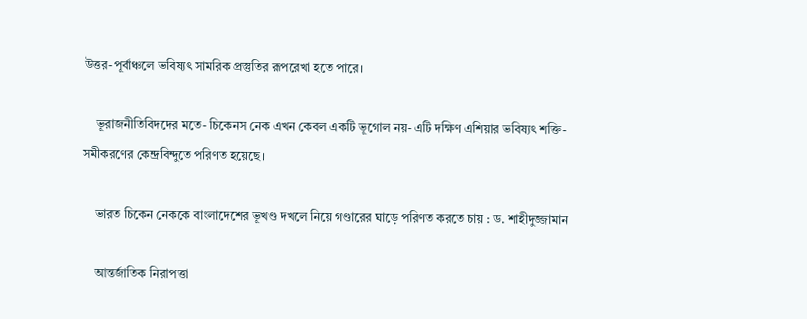উত্তর-পূর্বাঞ্চলে ভবিষ্যৎ সামরিক প্রস্তুতির রূপরেখা হতে পারে।

    ভূরাজনীতিবিদদের মতে- চিকেনস নেক এখন কেবল একটি ভূগোল নয়- এটি দক্ষিণ এশিয়ার ভবিষ্যৎ শক্তি-সমীকরণের কেন্দ্রবিন্দুতে পরিণত হয়েছে।

    ভারত চিকেন নেককে বাংলাদেশের ভূখণ্ড দখলে নিয়ে গণ্ডারের ঘাড়ে পরিণত করতে চায় : ড. শাহীদুজ্জামান

    আন্তর্জাতিক নিরাপত্তা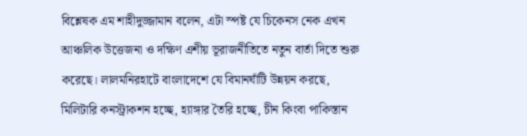বিশ্লেষক এম শাহীদুজ্জামান বলেন, এটা স্পষ্ট যে চিকেনস নেক এখন আঞ্চলিক উত্তেজনা ও দক্ষিণ এশীয় ভূরাজনীতিতে নতুন বার্তা দিতে শুরু করেছে। লালমনিরহাটে বাংলাদেশে যে বিমানঘাঁটি উন্নয়ন করছে, মিলিটারি কনস্ট্রাকশন হচ্ছে, হ্যাঙ্গার তৈরি হচ্ছে, চীন কিংবা পাকিস্তান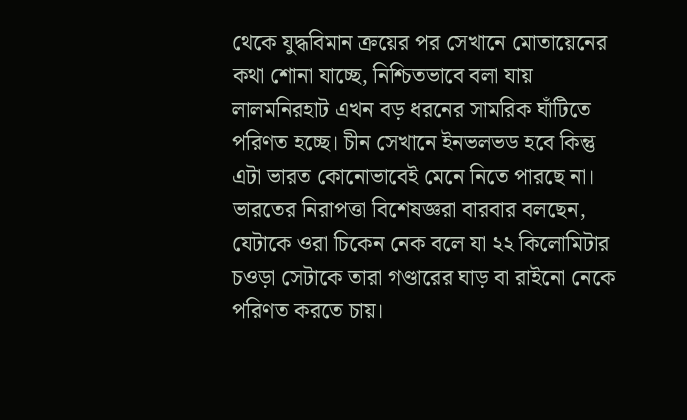থেকে যুদ্ধবিমান ক্রয়ের পর সেখানে মোতায়েনের কথা শোনা যাচ্ছে, নিশ্চিতভাবে বলা যায় লালমনিরহাট এখন বড় ধরনের সামরিক ঘাঁটিতে পরিণত হচ্ছে। চীন সেখানে ইনভলভড হবে কিন্তু এটা ভারত কোনোভাবেই মেনে নিতে পারছে না। ভারতের নিরাপত্তা বিশেষজ্ঞরা বারবার বলছেন, যেটাকে ওরা চিকেন নেক বলে যা ২২ কিলোমিটার চওড়া সেটাকে তারা গণ্ডারের ঘাড় বা রাইনো নেকে পরিণত করতে চায়।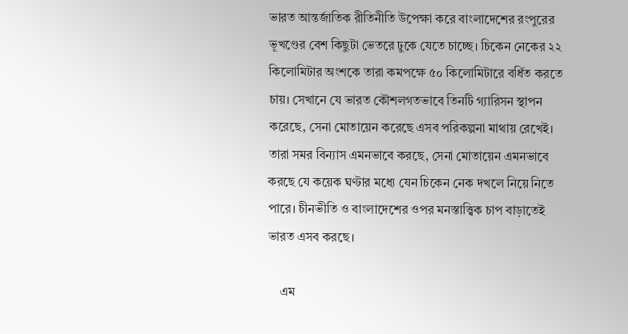ভারত আন্তর্জাতিক রীতিনীতি উপেক্ষা করে বাংলাদেশের রংপুরের ভূখণ্ডের বেশ কিছুটা ভেতরে ঢুকে যেতে চাচ্ছে। চিকেন নেকের ২২ কিলোমিটার অংশকে তারা কমপক্ষে ৫০ কিলোমিটারে বর্ধিত করতে চায়। সেখানে যে ভারত কৌশলগতভাবে তিনটি গ্যারিসন স্থাপন করেছে, সেনা মোতায়েন করেছে এসব পরিকল্পনা মাথায় রেখেই। তারা সমর বিন্যাস এমনভাবে করছে, সেনা মোতায়েন এমনভাবে করছে যে কয়েক ঘণ্টার মধ্যে যেন চিকেন নেক দখলে নিয়ে নিতে পারে। চীনভীতি ও বাংলাদেশের ওপর মনস্তাত্ত্বিক চাপ বাড়াতেই ভারত এসব করছে।

    এম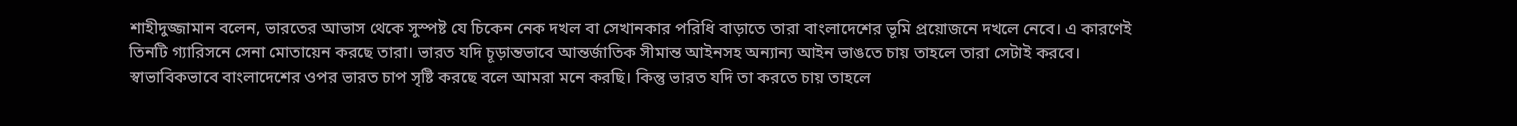শাহীদুজ্জামান বলেন, ভারতের আভাস থেকে সুস্পষ্ট যে চিকেন নেক দখল বা সেখানকার পরিধি বাড়াতে তারা বাংলাদেশের ভূমি প্রয়োজনে দখলে নেবে। এ কারণেই তিনটি গ্যারিসনে সেনা মোতায়েন করছে তারা। ভারত যদি চূড়ান্তভাবে আন্তর্জাতিক সীমান্ত আইনসহ অন্যান্য আইন ভাঙতে চায় তাহলে তারা সেটাই করবে। স্বাভাবিকভাবে বাংলাদেশের ওপর ভারত চাপ সৃষ্টি করছে বলে আমরা মনে করছি। কিন্তু ভারত যদি তা করতে চায় তাহলে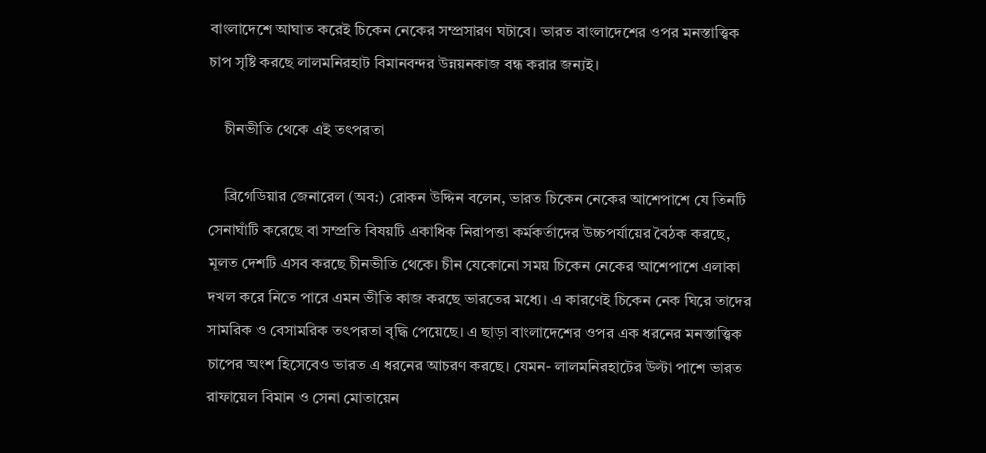বাংলাদেশে আঘাত করেই চিকেন নেকের সম্প্রসারণ ঘটাবে। ভারত বাংলাদেশের ওপর মনস্তাত্ত্বিক চাপ সৃষ্টি করছে লালমনিরহাট বিমানবন্দর উন্নয়নকাজ বন্ধ করার জন্যই।

    চীনভীতি থেকে এই তৎপরতা

    ব্রিগেডিয়ার জেনারেল (অব:) রোকন উদ্দিন বলেন, ভারত চিকেন নেকের আশেপাশে যে তিনটি সেনাঘাঁটি করেছে বা সম্প্রতি বিষয়টি একাধিক নিরাপত্তা কর্মকর্তাদের উচ্চপর্যায়ের বৈঠক করছে, মূলত দেশটি এসব করছে চীনভীতি থেকে। চীন যেকোনো সময় চিকেন নেকের আশেপাশে এলাকা দখল করে নিতে পারে এমন ভীতি কাজ করছে ভারতের মধ্যে। এ কারণেই চিকেন নেক ঘিরে তাদের সামরিক ও বেসামরিক তৎপরতা বৃদ্ধি পেয়েছে। এ ছাড়া বাংলাদেশের ওপর এক ধরনের মনস্তাত্ত্বিক চাপের অংশ হিসেবেও ভারত এ ধরনের আচরণ করছে। যেমন- লালমনিরহাটের উল্টা পাশে ভারত রাফায়েল বিমান ও সেনা মোতায়েন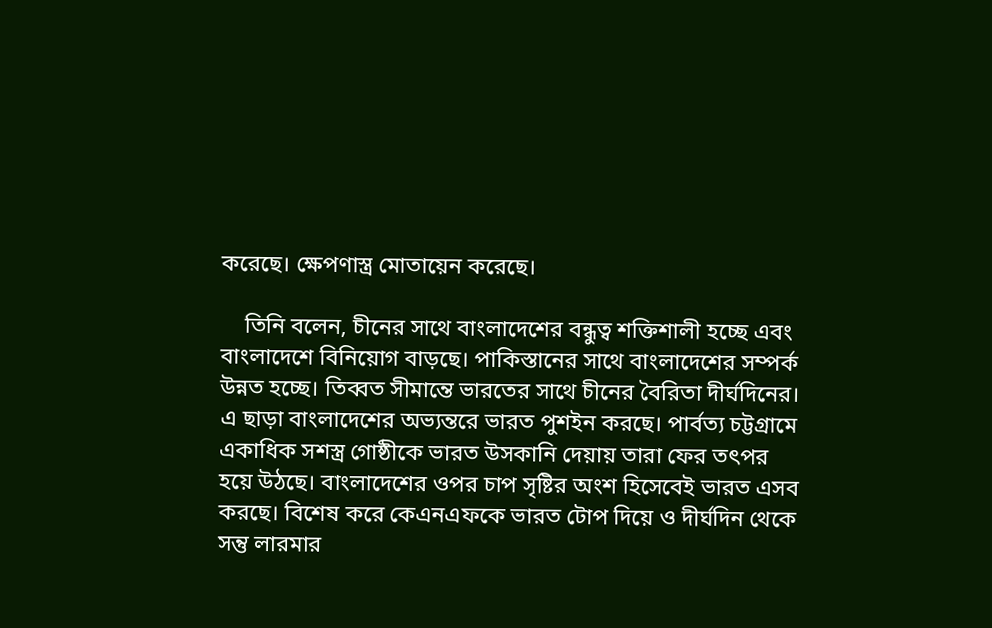করেছে। ক্ষেপণাস্ত্র মোতায়েন করেছে।

    তিনি বলেন, চীনের সাথে বাংলাদেশের বন্ধুত্ব শক্তিশালী হচ্ছে এবং বাংলাদেশে বিনিয়োগ বাড়ছে। পাকিস্তানের সাথে বাংলাদেশের সম্পর্ক উন্নত হচ্ছে। তিব্বত সীমান্তে ভারতের সাথে চীনের বৈরিতা দীর্ঘদিনের। এ ছাড়া বাংলাদেশের অভ্যন্তরে ভারত পুশইন করছে। পার্বত্য চট্টগ্রামে একাধিক সশস্ত্র গোষ্ঠীকে ভারত উসকানি দেয়ায় তারা ফের তৎপর হয়ে উঠছে। বাংলাদেশের ওপর চাপ সৃষ্টির অংশ হিসেবেই ভারত এসব করছে। বিশেষ করে কেএনএফকে ভারত টোপ দিয়ে ও দীর্ঘদিন থেকে সন্তু লারমার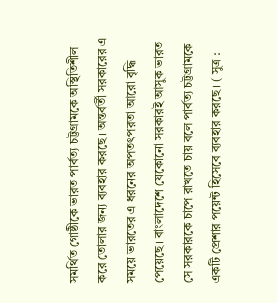সমর্থিত গোষ্ঠীকে ভারত পার্বত্য চট্টগ্রামকে অস্থিতিশীল করে তোলার জন্য ব্যবহার করছে। অন্তর্বর্তী সরকারের এ সময়ে ভারতের এ ধরনের অপতৎপরতা আরো বৃদ্ধি পেয়েছে। বাংলাদেশে যেকোনো সরকারই আসুক ভারত সে সরকারকে চাপে রাখতে চায় বলে পার্বত্য চট্টগ্রামকে একটি প্রেশার পয়েন্ট হিসেবে ব্যবহার করছে। ( সুত্র :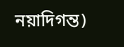নয়াদিগন্ত)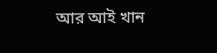আর আই খান